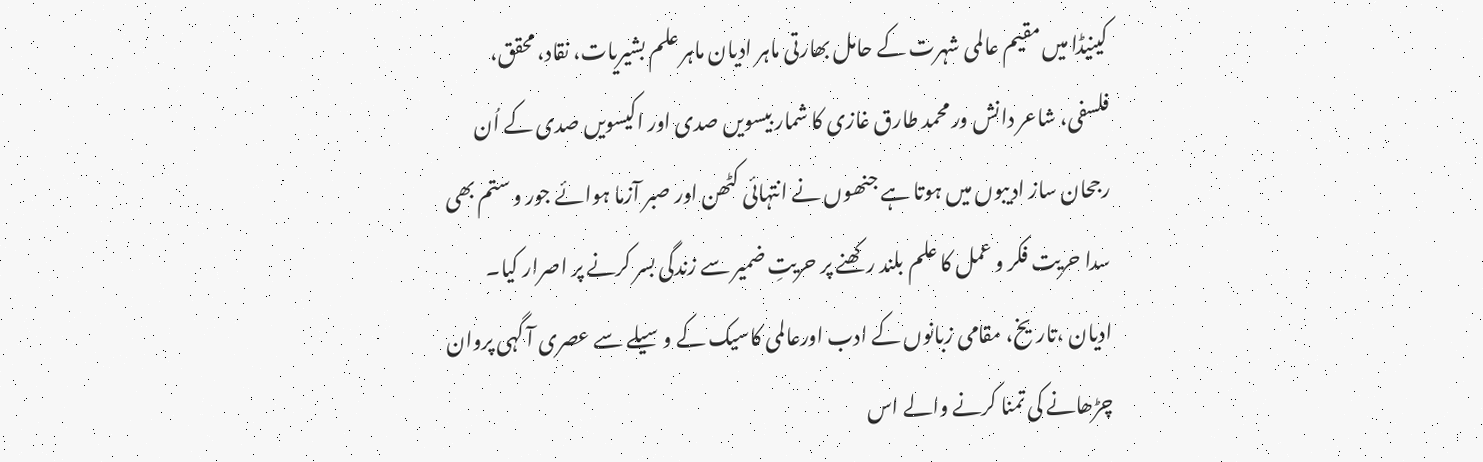کینیڈا میں مقیم عالمی شہرت کے حامل بھارتی ماہر ادیان ماہر علم بشیریات، نقاد، محقق، فلسفی، شاعر دانش ور محمد طارق غازی کا شمار بیسویں صدی اور اکیسویں صدی کے اُن رجحان ساز ادیبوں میں ہوتا ہے جنھوں نے انتہائی کٹھن اور صبر آزما ہوائے جور و ستم بھی سدا حریت فکر و عمل کا علم بلند رکھنے پر حریتِ ضمیر سے زندگی بسر کرنے پر اصرار کیا۔ ادیان ،تاریخ، مقامی زبانوں کے ادب اورعالمی کاسیک کے وسیلے سے عصری آ گہی پروان چڑھانے کی تمنا کرنے والے اس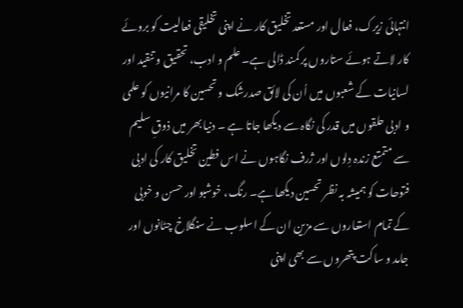انتہائی زیرک، فعال اور مستعد تخلیق کار نے اپنی تخلیقی فعالیت کو بروئے کار لاتے ہوئے ستاروں پر کمند ڈالی ہے۔ علم و ادب، تحقیق و تنقید اور لسانیات کے شعبوں میں اُن کی لائق صدرشک و تحسین کا مرانیوں کو علمی و ادبی حلقوں میں قدر کی نگاہ سے دیکھا جاتا ہے ۔ دنیا بھر میں ذوقِ سلیم سے متمتع زندہ دِلوں اور ژرف نگاہوں نے اس فطین تخلیق کار کی ادبی فتوحات کو ہمیشہ بہ نظر تحسین دیکھا ہے۔ رنگ، خوشبو اور حسن و خوبی کے تمام استعاروں سے مزین ان کے اسلوب نے سنگلاخ چٹانوں اور جامد و ساکت پتھروں سے بھی اپنی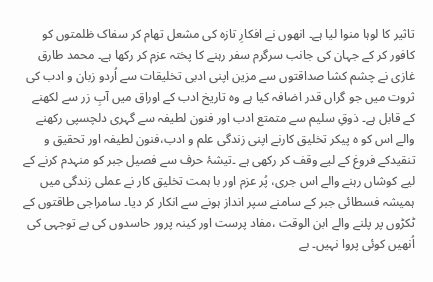تاثیر کا لوہا منوا لیا ہے۔ انھوں نے افکارِ تازہ کی مشعل تھام کر سفاک ظلمتوں کو کافور کر کے جہان کی جانب سرگرم سفر رہنے کا پختہ عزم کر رکھا ہے۔ محمد طارق غازی نے چشم کشا صداقتوں سے مزین اپنی ادبی تخلیقات سے اُردو زبان و ادب کی ثروت میں جو گراں قدر اضافہ کیا ہے وہ تاریخ ادب کے اوراق میں آبِ زر سے لکھنے کے قابل ہے۔ ذوقِ سلیم سے متمتع ادب اور فنون لطیفہ سے گہری دلچسپی رکھنے والے اس کو ہ پیکر تخلیق کارنے اپنی زندگی علم و ادب،فنون لطیفہ اور تحقیق و تنقیدکے فروغ کے لیے وقف کر رکھی ہے ۔تیشۂ حرف سے فصیل جبر کو منہدم کرنے کے لیے کوشاں رہنے والے اس جری، پُر عزم اور با ہمت تخلیق کار نے عملی زندگی میں ہمیشہ فسطائی جبر کے سامنے سپر انداز ہونے سے انکار کر دیا۔ سامراجی طاقتوں کے ٹکڑوں پر پلنے والے ابن الوقت ،مفاد پرست اور کینہ پرور حاسدوں کی بے توجہی کی اُنھیں کوئی پروا نہیں۔ بے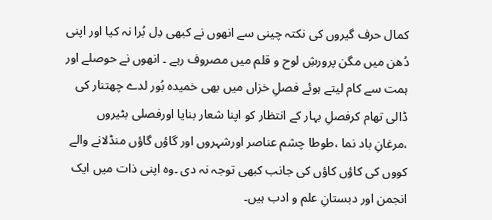کمال حرف گیروں کی نکتہ چینی سے انھوں نے کبھی دِل بُرا نہ کیا اور اپنی دُھن میں مگن پرورشِ لوح و قلم میں مصروف رہے ۔ انھوں نے حوصلے اور ہمت سے کام لیتے ہوئے فصلِ خزاں میں بھی خمیدہ بُور لدے چھتنار کی ڈالی تھام کرفصلِ بہار کے انتظار کو اپنا شعار بنایا اورفصلی بٹیروں ،مرغانِ باد نما ،طوطا چشم عناصر اورشہروں اور گاؤں گاؤں منڈلانے والے کووں کی کاؤں کاؤں کی جانب کبھی توجہ نہ دی ۔وہ اپنی ذات میں ایک انجمن اور دبستانِ علم و ادب ہیں۔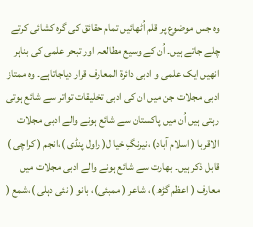وہ جس موضوع پر قلم اُٹھائیں تمام حقائق کی گرہ کشائی کرتے چلے جاتے ہیں۔ اُن کے وسیع مطالعہ اور تبحر علمی کی بناہر انھیں ایک علمی و ادبی دائرۃ المعارف قرار دیاجاتاہے۔ وہ ممتاز ادبی مجلات جن میں ان کی ادبی تخلیقات تواتر سے شائع ہوتی رہتی ہیں اُن میں پاکستان سے شائع ہونے والے ادبی مجلات الاقربا ( اسلام آباد) ،نیرنگِ خیا ل( راول پنڈی )،انجم ( کراچی ) قابل ذکر ہیں۔ بھارت سے شائع ہونے والے ادبی مجلات میں معارف ( اعظم گڑھ )، شاعر ( ممبئی)، بانو ( نئی دہلی )،شمع (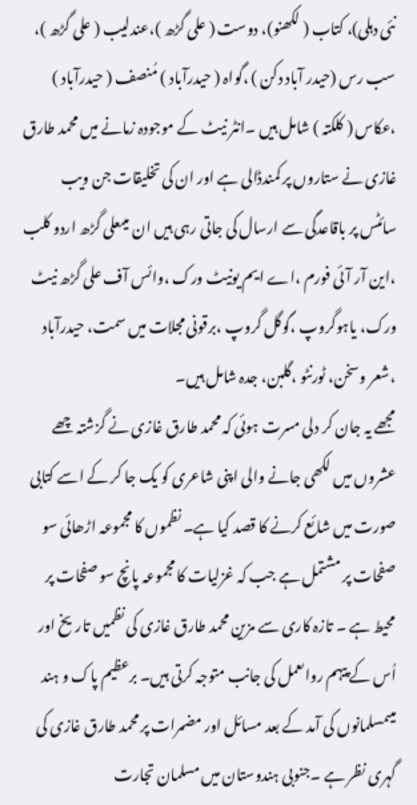نئی دہلی)، کتاب ( لکھنو)، دوست ( علی گڑھ )،عندلیب ( علی گڑھ )، سب رس (حیدر آباد دکن ) ،گواہ ( حیدرآباد ) مُنصف ( حیدرآباد ) ،عکاس ( کلکتہ ) شامل ہیں ۔انٹر نیٹ کے موجودہ زمانے میں محمد طارق غازی نے ستاروں پر کمندڈالی ہے اور ان کی تخلیقات جن ویب سائٹس پر باقاعدگی سے ارسال کی جاتی رہی ہیں ان میںعلی گڑھ اردو کلب ،این آر آئی فورم ،اے ایم یونیٹ ورک ،وائس آف علی گڑھ نیٹ ورک، یاہوگروپ ،گوگل گروپ ،برقونی مجلات میں سمت، حیدرآباد ،شعر وسخن، ٹورنٹو ،گلبن، جدہ شامل ہیں۔
مجھے یہ جان کر دلی مسرت ہوئی کہ محمد طارق غازی نے گزشتہ چھے عشروں میں لکھی جانے والی اپنی شاعری کو یک جا کر کے اسے کتابی صورت میں شائع کرنے کا قصد کیا ہے۔ نظموں کا مجموعہ اڑھائی سو صفحات پر مشتمل ہے جب کہ غزلیات کا مجموعہ پانچ سو صفحات پر محیط ہے ۔ تازہ کاری سے مزین محمد طارق غازی کی نظمیں تاریخ اور اُس کے پیہم رواںعمل کی جانب متوجہ کرتی ہیں۔ برعظیم پاک و ہند میںمسلمانوں کی آمد کے بعد مسائل اور مضمرات پر محمد طارق غازی کی گہری نظر ہے ۔جنوبی ہندوستان میں مسلمان تجارت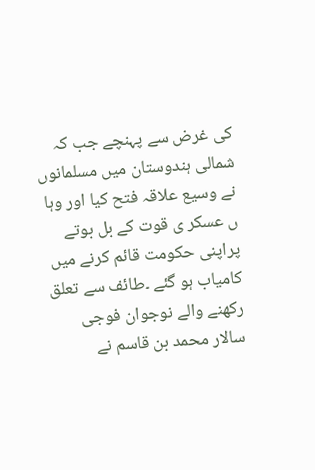کی غرض سے پہنچے جب کہ شمالی ہندوستان میں مسلمانوں نے وسیع علاقہ فتح کیا اور وہا ں عسکر ی قوت کے بل بوتے پراپنی حکومت قائم کرنے میں کامیاب ہو گئے ۔طائف سے تعلق رکھنے والے نوجوان فوجی سالار محمد بن قاسم نے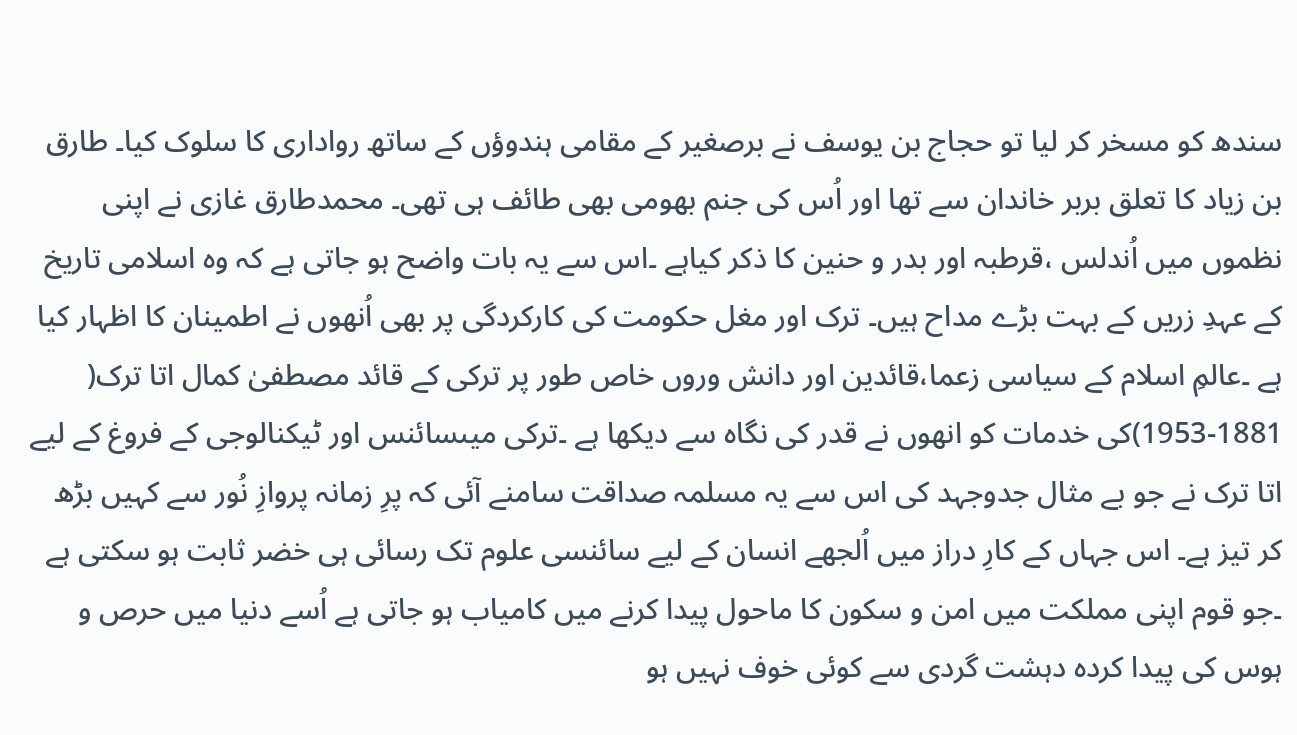سندھ کو مسخر کر لیا تو حجاج بن یوسف نے برصغیر کے مقامی ہندوؤں کے ساتھ رواداری کا سلوک کیا۔ طارق بن زیاد کا تعلق بربر خاندان سے تھا اور اُس کی جنم بھومی بھی طائف ہی تھی۔ محمدطارق غازی نے اپنی نظموں میں اُندلس ،قرطبہ اور بدر و حنین کا ذکر کیاہے ۔اس سے یہ بات واضح ہو جاتی ہے کہ وہ اسلامی تاریخ کے عہدِ زریں کے بہت بڑے مداح ہیں۔ ترک اور مغل حکومت کی کارکردگی پر بھی اُنھوں نے اطمینان کا اظہار کیا ہے ۔عالمِ اسلام کے سیاسی زعما،قائدین اور دانش وروں خاص طور پر ترکی کے قائد مصطفیٰ کمال اتا ترک( 1881-1953)کی خدمات کو انھوں نے قدر کی نگاہ سے دیکھا ہے ۔ترکی میںسائنس اور ٹیکنالوجی کے فروغ کے لیے اتا ترک نے جو بے مثال جدوجہد کی اس سے یہ مسلمہ صداقت سامنے آئی کہ پرِ زمانہ پروازِ نُور سے کہیں بڑھ کر تیز ہے۔ اس جہاں کے کارِ دراز میں اُلجھے انسان کے لیے سائنسی علوم تک رسائی ہی خضر ثابت ہو سکتی ہے ۔جو قوم اپنی مملکت میں امن و سکون کا ماحول پیدا کرنے میں کامیاب ہو جاتی ہے اُسے دنیا میں حرص و ہوس کی پیدا کردہ دہشت گردی سے کوئی خوف نہیں ہو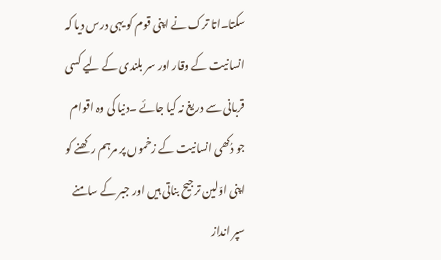سکتا۔اتا ترک نے اپنی قوم کو یہی درس دیا کہ انسانیت کے وقار اور سر بلندی کے لیے کسی قربانی سے دریغ نہ کیا جائے ۔دنیا کی وہ اقوام جو دُکھی انسانیت کے زخموں پر مرہم رکھنے کو اپنی اوّلین ترجیح بناتی ہیں اور جبر کے سامنے سپر انداز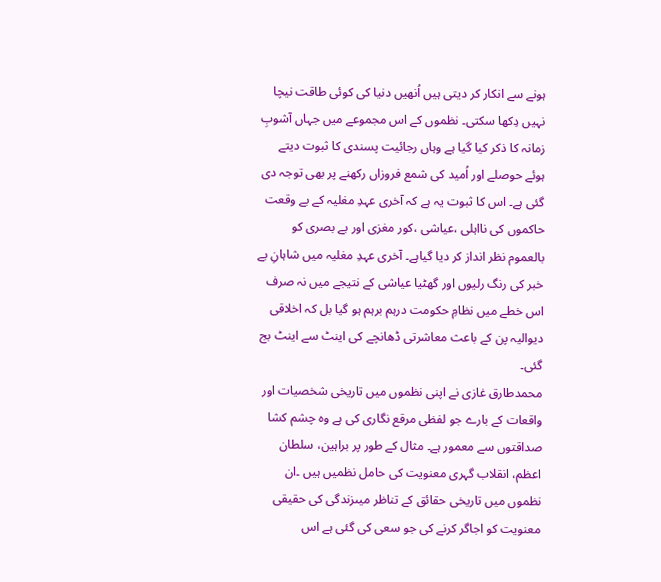ہونے سے انکار کر دیتی ہیں اُنھیں دنیا کی کوئی طاقت نیچا نہیں دِکھا سکتی۔ نظموں کے اس مجموعے میں جہاں آشوبِ زمانہ کا ذکر کیا گیا ہے وہاں رجائیت پسندی کا ثبوت دیتے ہوئے حوصلے اور اُمید کی شمع فروزاں رکھنے پر بھی توجہ دی گئی ہے۔ اس کا ثبوت یہ ہے کہ آخری عہدِ مغلیہ کے بے وقعت حاکموں کی نااہلی ،عیاشی ،کور مغزی اور بے بصری کو بالعموم نظر انداز کر دیا گیاہے۔ آخری عہدِ مغلیہ میں شاہانِ بے خبر کی رنگ رلیوں اور گھٹیا عیاشی کے نتیجے میں نہ صرف اس خطے میں نظامِ حکومت درہم برہم ہو گیا بل کہ اخلاقی دیوالیہ پن کے باعث معاشرتی ڈھانچے کی اینٹ سے اینٹ بج گئی۔
محمدطارق غازی نے اپنی نظموں میں تاریخی شخصیات اور واقعات کے بارے جو لفظی مرقع نگاری کی ہے وہ چشم کشا صداقتوں سے معمور ہے۔ مثال کے طور پر براہین، سلطان اعظم، انقلاب گہری معنویت کی حامل نظمیں ہیں ۔ان نظموں میں تاریخی حقائق کے تناظر میںزندگی کی حقیقی معنویت کو اجاگر کرنے کی جو سعی کی گئی ہے اس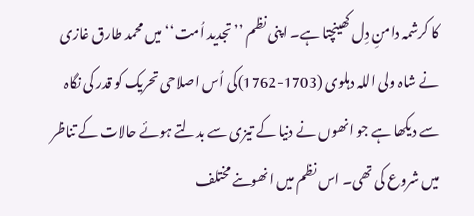کا کرشمہ دامنِ دِل کھینچتا ہے۔ اپنی نظم ’’تجدید اُمت‘‘ میں محمد طارق غازی نے شاہ ولی اللہ دہلوی (1703-1762)کی اُس اصلاحی تحریک کو قدر کی نگاہ سے دیکھا ہے جو انھوں نے دنیا کے تیزی سے بدلتے ہوئے حالات کے تناظر میں شروع کی تھی۔ اس نظم میں انھوںنے مختلف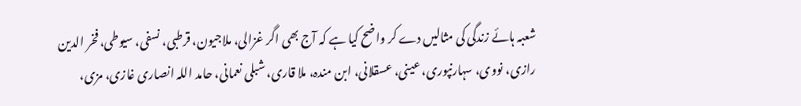شعبہ ہائے زندگی کی مثالیں دے کر واضح کیا ہے کہ آج بھی اگر غزالی، ملاجیون، قرطبی، نسفی، سیوطی، فخر الدین رازی، نووی، سہارنپوری، عینی، عسقلانی، ابن مندہ، ملا قاری، شبلی نعمانی، حامد اللہ انصاری غازی، مزی،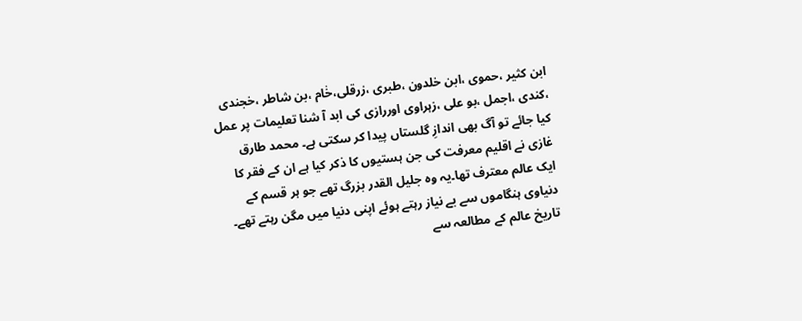ابن کثیر ،حموی ،ابن خلدون ،طبری ،زرقلی،خٰام ،بن شاطر ،خجندی ،کندی ،اجمل ،بو علی ،زہراوی اوررازی کی ابد آ شنا تعلیمات پر عمل کیا جائے تو آگ بھی اندازِ گلستاں پیدا کر سکتی ہے۔ محمد طارق غازی نے اقلیم معرفت کی جن ہستیوں کا ذکر کیا ہے ان کے فقر کا ایک عالم معترف تھا۔یہ وہ جلیل القدر بزرگ تھے جو ہر قسم کے دنیاوی ہنگاموں سے بے نیاز رہتے ہوئے اپنی دنیا میں مگن رہتے تھے۔ تاریخ عالم کے مطالعہ سے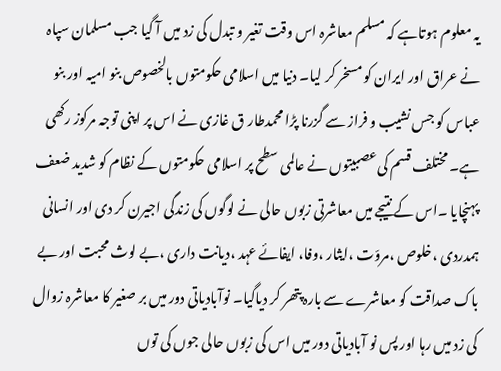یہ معلوم ہوتاہے کہ مسلم معاشرہ اس وقت تغیر و تبدل کی زد میں آ گیا جب مسلمان سپاہ نے عراق اور ایران کو مسخر کر لیا۔ دنیا میں اسلامی حکومتوں بالخصوص بنو امیہ اور بنو عباس کو جس نشیب و فراز سے گزرنا پڑا محمدطار ق غازی نے اس پر اپنی توجہ مرکوز رکھی ہے۔ مختلف قسم کی عصبیتوں نے عالمی سطح پر اسلامی حکومتوں کے نظام کو شدید ضعف پہنچایا ۔اس کے نتیجے میں معاشرتی زبوں حالی نے لوگوں کی زندگی اجیرن کر دی اور انسانی ہمدردی ،خلوص ،مروّت ،ایثار ،وفا، ایفائے عہد ،دیانت داری ،بے لوث محبت اور بے باک صداقت کو معاشرے سے بارہ پتھر کر دیاگیا۔ نوآبادیاتی دور میں بر صغیر کا معاشرہ زوال کی زد میں رہا اور پس نو آبادیاتی دور میں اس کی زبوں حالی جوں کی توں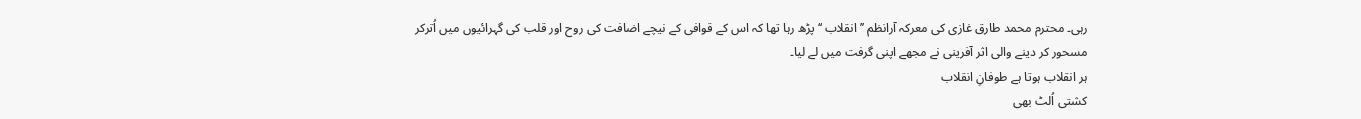رہی۔ محترم محمد طارق غازی کی معرکہ آرانظم ’’ انقلاب ‘‘ پڑھ رہا تھا کہ اس کے قوافی کے نیچے اضافت کی روح اور قلب کی گہرائیوں میں اُترکر مسحور کر دینے والی اثر آفرینی نے مجھے اپنی گرفت میں لے لیا۔
ہر انقلاب ہوتا ہے طوفانِ انقلاب
کشتی اُلٹ بھی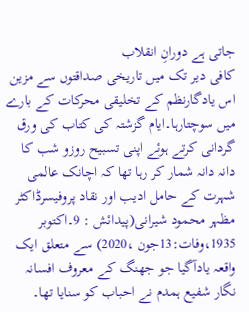جاتی ہے دورانِ انقلاب
کافی دیر تک میں تاریخی صداقتوں سے مزین اس یادگارنظم کے تخلیقی محرکات کے بارے میں سوچتارہا۔ایام گزشتہ کی کتاب کی ورق گردانی کرتے ہوئے اپنی تسبیح روزو شب کا دانہ دانہ شمار کر رہا تھا کہ اچانک عالمی شہرت کے حامل ادیب اور نقاد پروفیسرڈاکٹر مظہر محمود شیرانی(پیدائش : 9۔اکتوبر 1935،وفات:13جون ،2020) سے متعلق ایک واقعہ یادآگیا جو جھنگ کے معروف افسانہ نگار شفیع ہمدم نے احباب کو سنایا تھا۔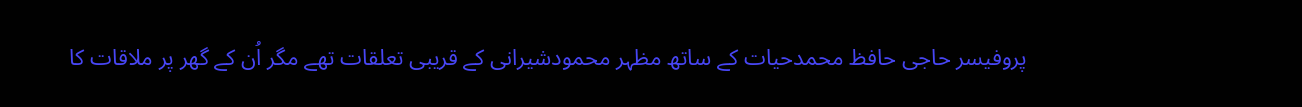پروفیسر حاجی حافظ محمدحیات کے ساتھ مظہر محمودشیرانی کے قریبی تعلقات تھے مگر اُن کے گھر پر ملاقات کا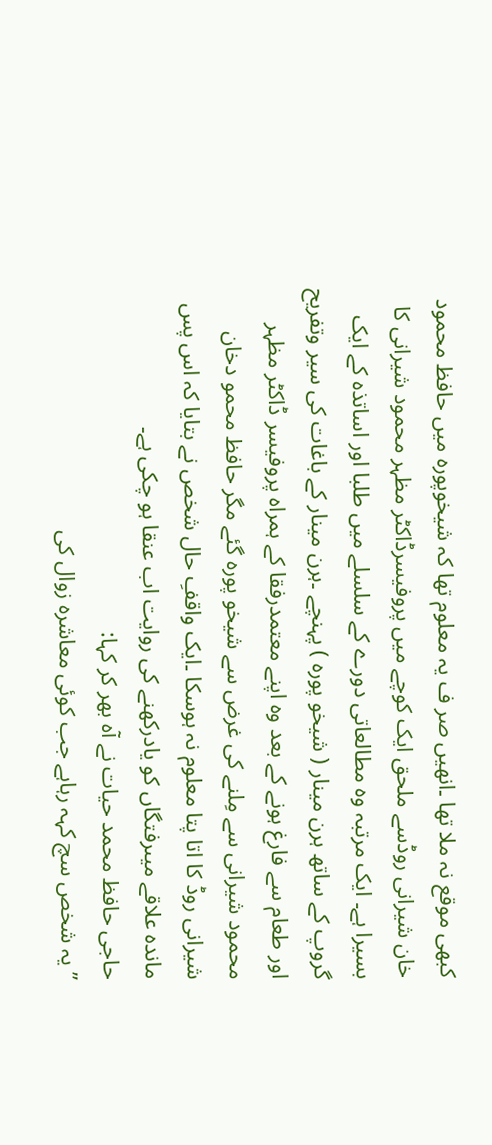کبھی موقع نہ ملا تھا ۔انھیں صر ف یہ معلوم تھا کہ شیخوپورہ میں حافظ محمود خان شیرانی روڈسے ملحق ایک کوچے میں پروفیسرڈاکٹر مظہر محمود شیرانی کا بسیرا ہے۔ ایک مرتبہ وہ مطالعاتی دورے کے سلسلے میں طلبا اور اساتذہ کے ایک گروپ کے ساتھ ہرن مینار ( شیخو پورہ ) پہنچے ۔ہرن مینار کے باغات کی سیر وتفریح اور طعام سے فارغ ہونے کے بعد وہ اپنے معتمدرفقا کے ہمراہ پروفیسر ڈاکٹر مظہر محمود شیرانی سے مِلنے کی غرض سے شیخو پورہ گئے مگر حافظ محمو دخان شیرانی روڈ کا اتا پتا معلوم نہ ہوسکا ۔ایک واقفِ حال شخص نے بتایا کہ اس پس ماندہ علاقے میںرفتگاں کو یادرکھنے کی روایت اب عنقا ہو چکی ہے۔
حاجی حافظ محمد حیات نے آہ بھر کر کہا:
’’ یہ شخص سچ کہہ رہاہے جب کوئی معاشرہ زوال کی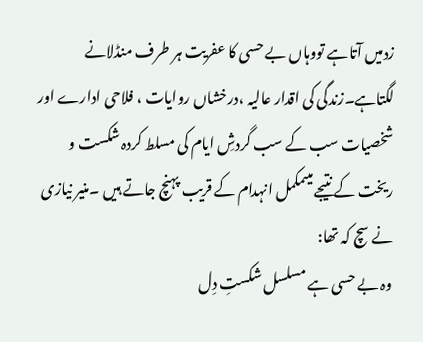زدمیں آتاہے تووہاں بے حسی کا عفریت ہر طرف منڈلانے لگتاہے۔زندگی کی اقدار عالیہ ،درخشاں روایات ، فلاحی ادارے اور شخصیات سب کے سب گردشِ ایام کی مسلط کردہ شکست و ریخت کے نتیجے میںمکمل انہدام کے قریب پہنچ جاتے ہیں ۔منیر نیازی نے سچ کہ تھا:
وہ بے حسی ہے مسلسل شکستِ دِل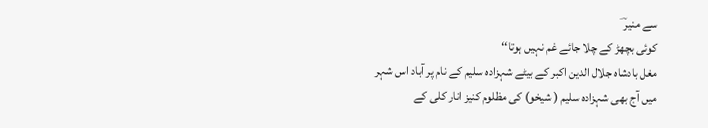سے منیر ؔ
کوئی بچھڑ کے چلا جائے غم نہیں ہوتا‘‘
مغل بادشاہ جلال الدین اکبر کے بیٹے شہزادہ سلیم کے نام پر آباد اس شہر میں آج بھی شہزادہ سلیم ( شیخو) کی مظلوم کنیز انار کلی کے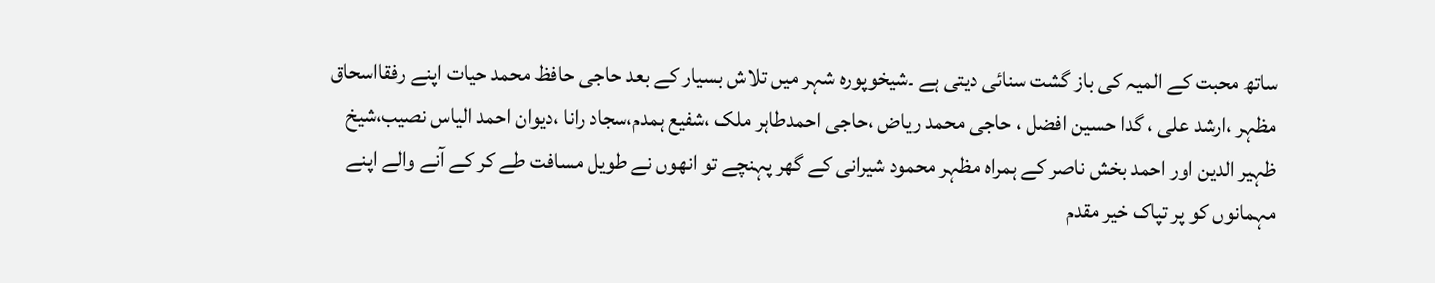ساتھ محبت کے المیہ کی باز گشت سنائی دیتی ہے ۔شیخوپورہ شہر میں تلاش بسیار کے بعد حاجی حافظ محمد حیات اپنے رفقااسحاق مظہر ،ارشد علی ، گدا حسین افضل ، حاجی محمد ریاض ،حاجی احمدطاہر ملک ،شفیع ہمدم،سجاد رانا ،دیوان احمد الیاس نصیب،شیخ ظہیر الدین اور احمد بخش ناصر کے ہمراہ مظہر محمود شیرانی کے گھر پہنچے تو انھوں نے طویل مسافت طے کر کے آنے والے اپنے مہمانوں کو پر تپاک خیر مقدم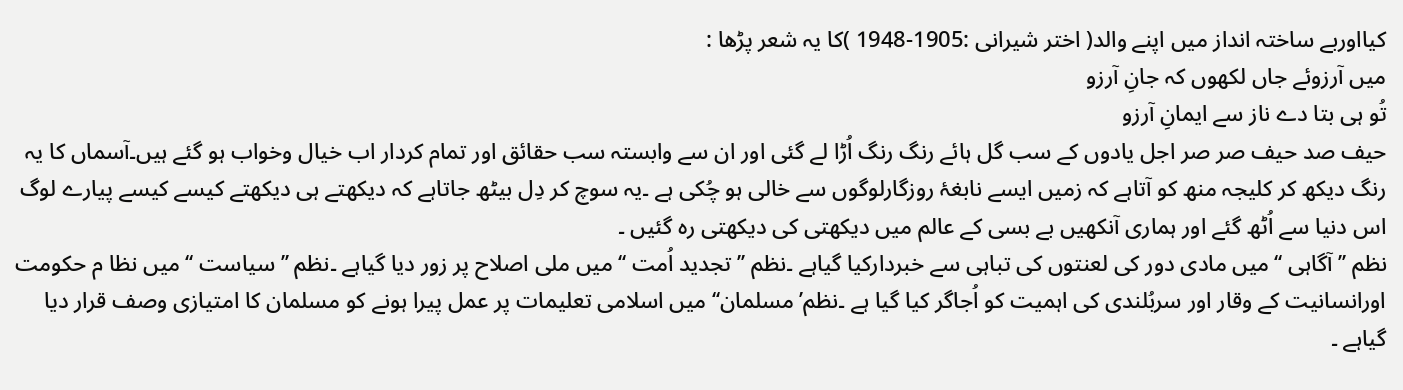کیااوربے ساختہ انداز میں اپنے والد( اختر شیرانی :1905-1948 )کا یہ شعر پڑھا :
میں آرزوئے جاں لکھوں کہ جانِ آرزو
تُو ہی بتا دے ناز سے ایمانِ آرزو
حیف صد حیف صر صر اجل یادوں کے سب گل ہائے رنگ رنگ اُڑا لے گئی اور ان سے وابستہ سب حقائق اور تمام کردار اب خیال وخواب ہو گئے ہیں۔آسماں کا یہ رنگ دیکھ کر کلیجہ منھ کو آتاہے کہ زمیں ایسے نابغۂ روزگارلوگوں سے خالی ہو چُکی ہے ۔یہ سوچ کر دِل بیٹھ جاتاہے کہ دیکھتے ہی دیکھتے کیسے کیسے پیارے لوگ اس دنیا سے اُٹھ گئے اور ہماری آنکھیں بے بسی کے عالم میں دیکھتی کی دیکھتی رہ گئیں ۔
نظم ’’ آگاہی ‘‘میں مادی دور کی لعنتوں کی تباہی سے خبردارکیا گیاہے ۔نظم ’’ تجدید اُمت ‘‘ میں ملی اصلاح پر زور دیا گیاہے ۔نظم ’’ سیاست ‘‘میں نظا م حکومت اورانسانیت کے وقار اور سربُلندی کی اہمیت کو اُجاگر کیا گیا ہے ۔نظم’ مسلمان‘‘ میں اسلامی تعلیمات پر عمل پیرا ہونے کو مسلمان کا امتیازی وصف قرار دیا گیاہے ۔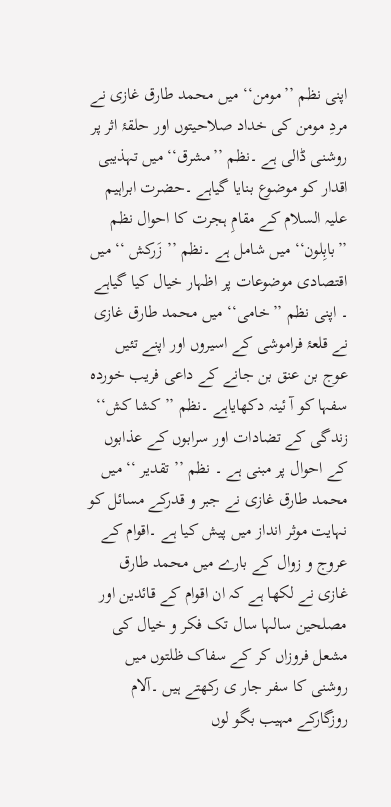اپنی نظم ’’مومن‘‘ میں محمد طارق غازی نے مردِ مومن کی خداد صلاحیتوں اور حلقۂ اثر پر روشنی ڈالی ہے ۔نظم ’’مشرق‘‘ میں تہذیبی اقدار کو موضوع بنایا گیاہے ۔حضرت ابراہیم علیہ السلام کے مقامِ ہجرت کا احوال نظم ’’بابِلون‘‘ میں شامل ہے ۔نظم ’’ زَرکش ‘‘ میں اقتصادی موضوعات پر اظہار خیال کیا گیاہے ۔ اپنی نظم ’’خامی‘‘ میں محمد طارق غازی نے قلعۂ فراموشی کے اسیروں اور اپنے تئیں عوج بن عنق بن جانے کے داعی فریب خوردہ سفہا کو آ ئینہ دکھایاہے ۔نظم ’’ کشا کش‘‘ زندگی کے تضادات اور سرابوں کے عذابوں کے احوال پر مبنی ہے ۔ نظم ’’ تقدیر ‘‘ میں محمد طارق غازی نے جبر و قدرکے مسائل کو نہایت موثر انداز میں پیش کیا ہے ۔اقوام کے عروج و زوال کے بارے میں محمد طارق غازی نے لکھا ہے کہ ان اقوام کے قائدین اور مصلحین سالہا سال تک فکر و خیال کی مشعل فروزاں کر کے سفاک ظلتوں میں روشنی کا سفر جار ی رکھتے ہیں ۔آلام روزگارکے مہیب بگو لوں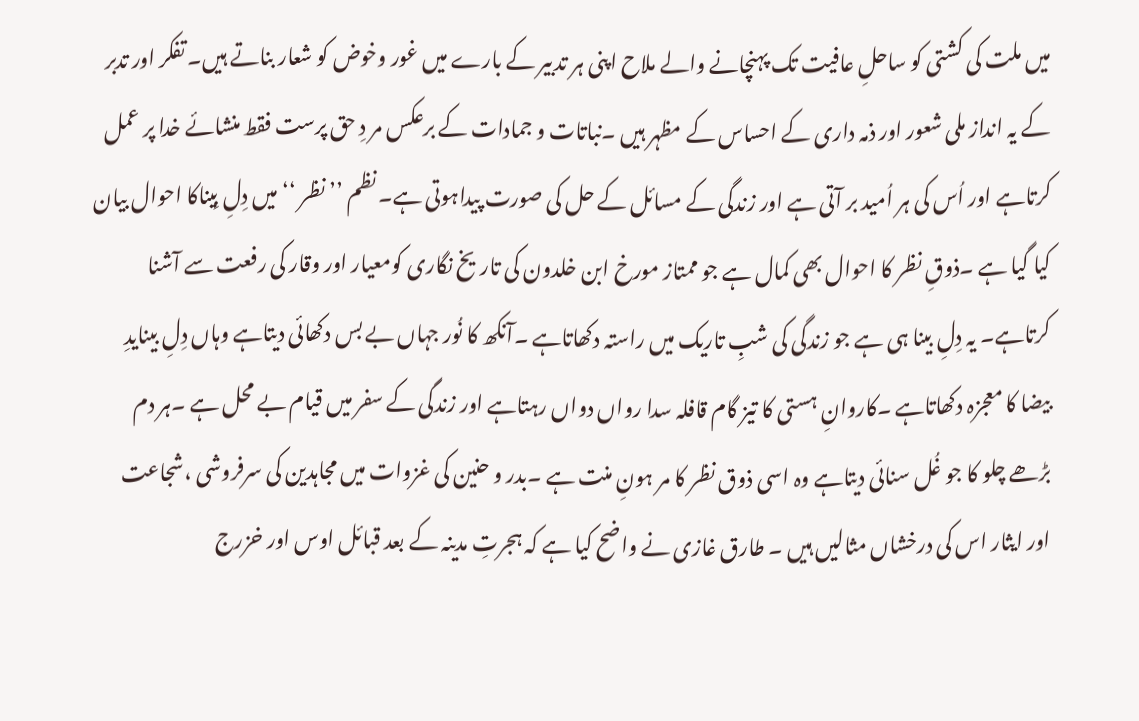میں ملت کی کشتی کو ساحلِ عافیت تک پہنچانے والے ملاح اپنی ہر تدبیر کے بارے میں غور وخوض کو شعار بناتے ہیں۔ تفکر اور تدبر کے یہ انداز ملی شعور اور ذمہ داری کے احساس کے مظہر ہیں ۔نباتات و جمادات کے برعکس مر دِ حق پرست فقط منشائے خدا پر عمل کرتاہے اور اُس کی ہر اُمید بر آتی ہے اور زندگی کے مسائل کے حل کی صورت پیداہوتی ہے۔ نظم ’’ نظر ‘‘میں دِلِ بِیناکا احوال بیان کیا گیا ہے ۔ذوقِ نظر کا احوال بھی کمال ہے جو ممتاز مورخ ابن خلدون کی تاریخ نگاری کومعیار اور وقار کی رفعت سے آشنا کرتاہے۔ یہ دِلِ بینا ہی ہے جو زندگی کی شبِ تاریک میں راستہ دکھاتاہے ۔آنکھ کا نُور جہاں بے بس دکھائی دیتاہے وہاں دِلِ بینایدِ بیضا کا معجزہ دکھاتاہے ۔کاروانِ ہستی کا تیز گام قافلہ سدا رواں دواں رہتاہے اور زندگی کے سفر میں قیام بے محل ہے ۔ہر دم بڑھے چلو کا جو غُل سنائی دیتاہے وہ اسی ذوق نظر کا مر ہونِ منت ہے ۔بدر و حنین کی غزوات میں مجاہدین کی سرفروشی ،شجاعت اور ایثار اس کی درخشاں مثالیں ہیں ۔ طارق غازی نے واضح کیا ہے کہ ہجرتِ مدینہ کے بعد قبائل اوس اور خزرج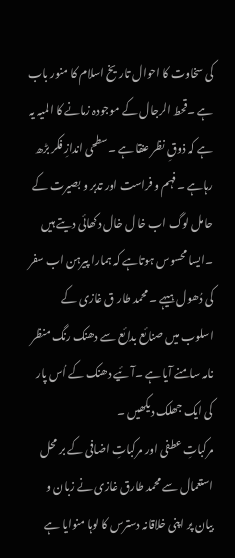کی سخاوت کا احوال تاریخ اسلام کا منور باب ہے ۔قحط الرجال کے موجودہ زمانے کا المیہ یہ ہے کہ ذوقِ نظر عنقا ہے ۔سطحی اندازِ فکر بڑھ رہاہے ۔فہم و فراست اور تدبر و بصیرت کے حامل لوگ اب خا ل خال دکھائی دیتے ہیں ۔ایسا محسوس ہوتاہے کہ ہمارا پیرہن اب سفر کی دُھول ہیہے ۔ محمد طار ق غازی کے اسلوب میں صنائع بدائع سے دھنک رنگ منظر نامہ سامنے آیا ہے ۔آئیے دھنک کے اُس پار کی ایک جھلک دیکھیں ۔
مرکباتِ عطفی اور مرکباتِ اضافی کے بر محل استعمال سے محمد طارق غازی نے زبان و بیان پر اپنی خلاقانہ دسترس کا لوہا منوایا ہے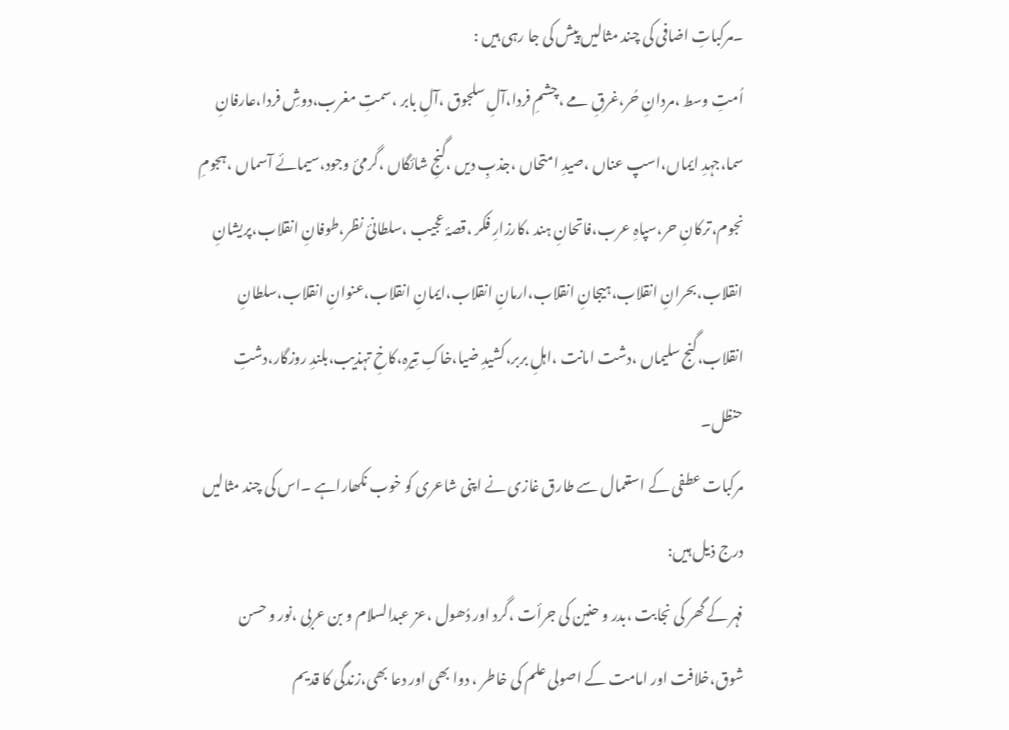۔مرکباتِ اضافی کی چند مثالیں پیش کی جا رہی ہیں :
اُمتِ وسط ،مردانِ حُر،غرقِ مے ،چشمِ فردا،آلِ سلجوق ،آلِ بابر ،سمتِ مغرب،دوشِ فردا،عارفانِ سما،جہدِ ایماں،اسپ عناں ،صیدِ امتحاں ،جذبِ دیں ،گنجِ شائگاں ،گرمیٔ وجود،سیمائے آسماں ،ہجومِ نجوم،ترکانِ حر،سپاہِ عرب،فاتحانِ ہند ،کارزارِ فکر ،قصۂ عجیب ،سلطانیٔ نظر،طوفانِ انقلاب،پریشانِ انقلاب،بحرانِ انقلاب،ہیجانِ انقلاب،ارمانِ انقلاب،ایمانِ انقلاب،عنوانِ انقلاب،سلطانِ انقلاب،گنج سلیماں ،دشت امانت ،اہلِ بربر،کشیدِ ضیا،خاکِ تِیرہ،کاخِ تہذیب،بلندِ روزگار،دشتِ حنظل۔
مرکبات عطفی کے استعمال سے طارق غازی نے اپنی شاعری کو خوب نکھاراہے ۔اس کی چند مثالیں درج ذیل ہیں:
فہر کے گھر کی نجابت ،بدر و حنین کی جرأت ،گرد اور دُھول ،عز عبدالسلام و بن عربی ،نور و حسن شوق،خلافت اور امامت کے اصولی علم کی خاطر ، دوا بھی اور دعا بھی،زندگی کا قدیم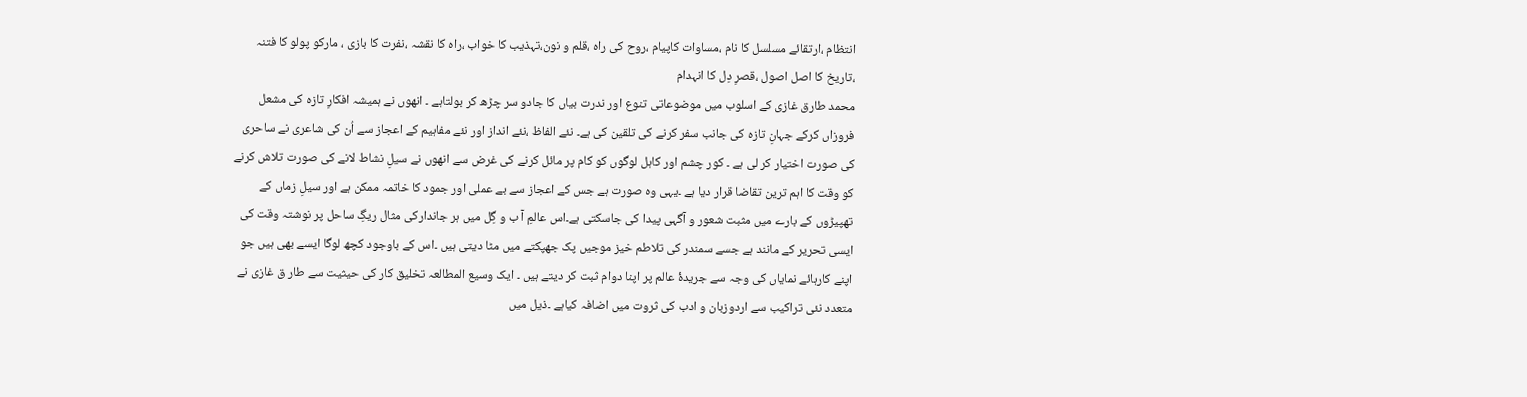انتظام ،ارتقائے مسلسل کا نام ،مساوات کاپیام ،روح کی راہ ،قلم و نون،تہذیب کا خواب ،راہ کا نقشہ ،نفرت کا بازی ، مارکو پولو کا فتنہ ،تاریخ کا اصل اصول ،قصرِ دِل کا انہدام
محمد طارق غازی کے اسلوب میں موضوعاتی تنوع اور ندرت بیاں کا جادو سر چڑھ کر بولتاہے ۔ انھوں نے ہمیشہ افکارِ تازہ کی مشعل فروزاں کرکے جہانِ تازہ کی جانب سفر کرنے کی تلقین کی ہے۔ نئے الفاظ ،نئے انداز اور نئے مفاہیم کے اعجاز سے اُن کی شاعری نے ساحری کی صورت اختیار کر لی ہے ۔ کور چشم اور کاہل لوگوں کو کام پر مائل کرنے کی غرض سے انھوں نے سیلِ نشاط لانے کی صورت تلاش کرنے کو وقت کا اہم ترین تقاضا قرار دیا ہے ۔یہی وہ صورت ہے جس کے اعجاز سے بے عملی اور جمود کا خاتمہ ممکن ہے اور سیلِ زماں کے تھپیڑوں کے بارے میں مثبت شعور و آگہی پیدا کی جاسکتی ہے۔اس عالمِ آ ب و گِل میں ہر جاندارکی مثال ریگِ ساحل پر نوشتہ وقت کی ایسی تحریر کے مانند ہے جسے سمندر کی تلاطم خیز موجیں پک جھپکتے میں مٹا دیتی ہیں ۔اس کے باوجود کچھ لوگا ایسے بھی ہیں جو اپنے کارہائے نمایاں کی وجہ سے جریدۂ عالم پر اپنا دوام ثبت کر دیتے ہیں ۔ ایک وسیع المطالعہ تخلیق کار کی حیثیت سے طار ق غازی نے متعدد نئی تراکیب سے اردوزبان و ادب کی ثروت میں اضافہ کیاہے ۔ذیل میں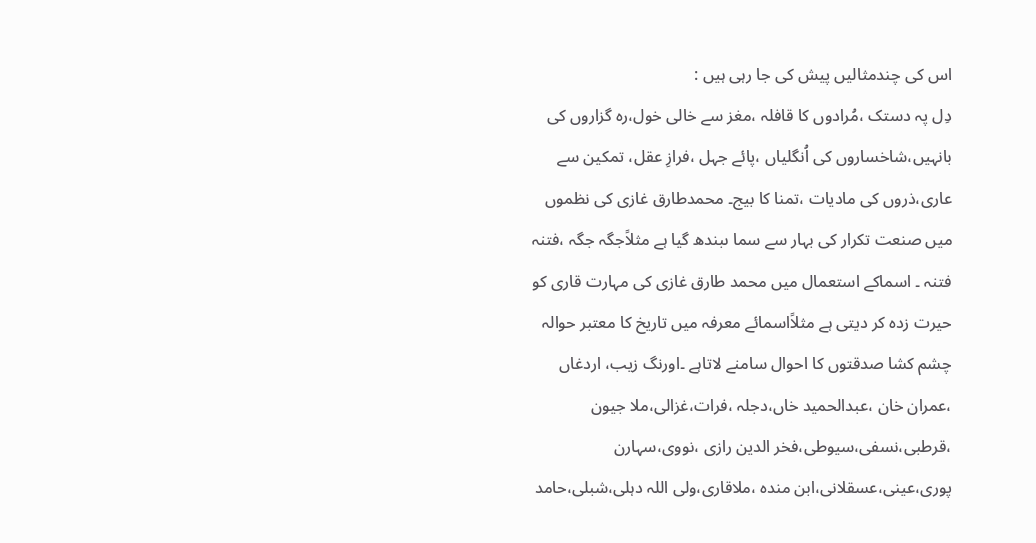اس کی چندمثالیں پیش کی جا رہی ہیں :
دِل پہ دستک ،مُرادوں کا قافلہ ،مغز سے خالی خول،رہ گزاروں کی بانہیں،شاخساروں کی اُنگلیاں ،پائے جہل ،فرازِ عقل، تمکین سے عاری،ذروں کی مادیات ،تمنا کا بیج۔ محمدطارق غازی کی نظموں میں صنعت تکرار کی بہار سے سما ںبندھ گیا ہے مثلاًجگہ جگہ ،فتنہ فتنہ ۔ اسماکے استعمال میں محمد طارق غازی کی مہارت قاری کو حیرت زدہ کر دیتی ہے مثلاًاسمائے معرفہ میں تاریخ کا معتبر حوالہ چشم کشا صدقتوں کا احوال سامنے لاتاہے ۔اورنگ زیب، اردغاں ،عمران خان ،عبدالحمید خاں،دجلہ ،فرات،غزالی،ملا جیون ،قرطبی،نسفی،سیوطی،فخر الدین رازی ،نووی،سہارن پوری،عینی،عسقلانی،ابن مندہ ،ملاقاری،ولی اللہ دہلی،شبلی،حامد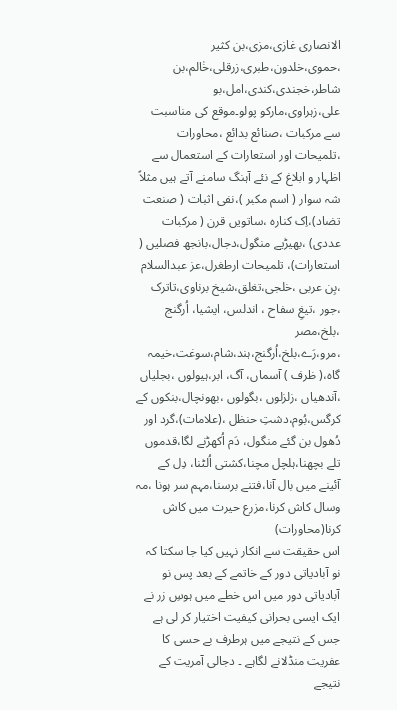الانصاری غازی،مزی،بن کثیر ،حموی،خلدون،طبری،زرقلی،خٰالم،بن شاطر،خجندی،کندی،امل،بو علی،زہراوی،مارکو پولو۔موقع کی مناسبت سے مرکبات ،صنائع بدائع ،محاورات ،تلمیحات اور استعارات کے استعمال سے اظہار و ابلاغ کے نئے آہنگ سامنے آتے ہیں مثلاً شہ سوار ( اسم مکبر )،نفی اثبات ( صنعت تضاد)،اِک کنارہ ،ساتویں قرن ( مرکبات عددی) ،بھیڑیے منگول،دجال،بانجھ فصلیں ( استعارات)، تلمیحات ارطغرل،عز عبدالسلام ،بِن عربی ،خلجی،تغلق،شیخ برناوی،تاترک ،جور ،تیغِ سفاح ، اندلس، ایشیا، اُرگنج ،بلخ،مصر ،مرو،رَے،بلخ،اُرگنج،ہند،شام،سوغت،خیمہ گاہ،( ظرف ) آسماں، آگ، ابر،ہیولوں ،بجلیاں ،آندھیاں ،زلزلوں ،بگولوں ،بھونچال،بنکوں کے کرگس،بُوم،دشتِ حنظل ،(علامات)،گرد اور دُھول بن گئے منگول، دَم اُکھڑنے لگا،قدموں تلے بچھنا،ہلچل مچنا،کشتی اُلٹنا، دِل کے آئینے میں بال آنا،فتنے برسنا،مہم سر ہونا ،مہ وسال کاش کرنا،مزرع حیرت میں کاش کرنا(محاورات)
اس حقیقت سے انکار نہیں کیا جا سکتا کہ نو آبادیاتی دور کے خاتمے کے بعد پس نو آبادیاتی دور میں اس خطے میں ہوسِ زر نے ایک ایسی بحرانی کیفیت اختیار کر لی ہے جس کے نتیجے میں ہرطرف بے حسی کا عفریت منڈلانے لگاہے ۔ دجالی آمریت کے نتیجے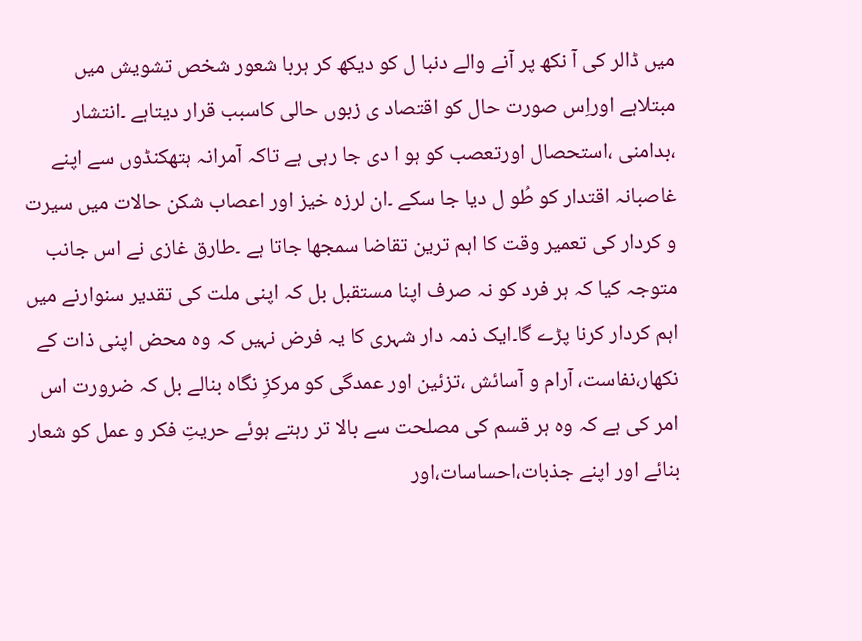میں ڈالر کی آ نکھ پر آنے والے دنبا ل کو دیکھ کر ہربا شعور شخص تشویش میں مبتلاہے اوراِس صورت حال کو اقتصاد ی زبوں حالی کاسبب قرار دیتاہے ۔انتشار ،بدامنی ،استحصال اورتعصب کو ہو ا دی جا رہی ہے تاکہ آمرانہ ہتھکنڈوں سے اپنے غاصبانہ اقتدار کو طُو ل دیا جا سکے ۔ان لرزہ خیز اور اعصاب شکن حالات میں سیرت و کردار کی تعمیر وقت کا اہم ترین تقاضا سمجھا جاتا ہے ۔طارق غازی نے اس جانب متوجہ کیا کہ ہر فرد کو نہ صرف اپنا مستقبل بل کہ اپنی ملت کی تقدیر سنوارنے میں اہم کردار کرنا پڑے گا۔ایک ذمہ دار شہری کا یہ فرض نہیں کہ وہ محض اپنی ذات کے نکھار،نفاست، آرام و آسائش ،تزئین اور عمدگی کو مرکزِ نگاہ بنالے بل کہ ضرورت اس امر کی ہے کہ وہ ہر قسم کی مصلحت سے بالا تر رہتے ہوئے حریتِ فکر و عمل کو شعار بنائے اور اپنے جذبات،احساسات،اور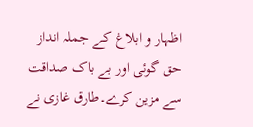اظہار و ابلاغ کے جملہ انداز حق گوئی اور بے باک صداقت سے مزین کرے۔طارق غازی نے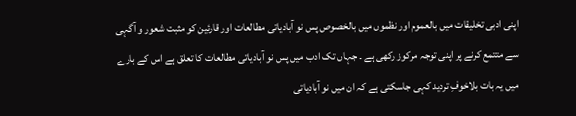اپنی ادبی تخلیقات میں بالعموم اور نظموں میں بالخصوص پس نو آبادیاتی مطالعات اور قارئین کو مثبت شعور و آگہی سے متتمع کرنے پر اپنی توجہ مرکوز رکھی ہے ۔ جہاں تک ادب میں پس نو آبادیاتی مطالعات کا تعلق ہے اس کے بارے میں یہ بات بلاخوفِ تردید کہی جاسکتی ہے کہ ان میں نو آبادیاتی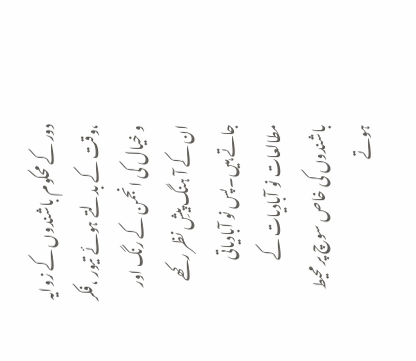دور کے محکوم باشندوں کے زوایہ ،وقت کے بدلتے ہوئے تیور ،فکر و خیال کی انجمن کے رنگ اور ان کے آ ہنگ پیشِ نظر رکھے جاتے ہیں۔پس نو آبادیاتی مطالعات نو آبادیات کے باشندوں کی خاص سوچ پر محیط ہوتے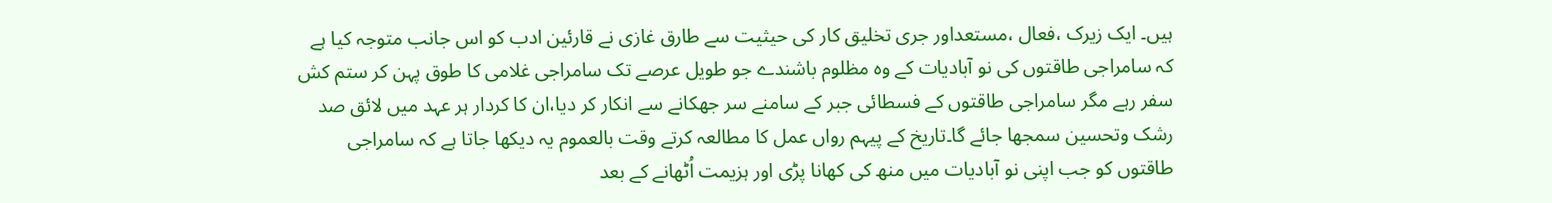ہیں۔ ایک زیرک ،فعال ،مستعداور جری تخلیق کار کی حیثیت سے طارق غازی نے قارئین ادب کو اس جانب متوجہ کیا ہے کہ سامراجی طاقتوں کی نو آبادیات کے وہ مظلوم باشندے جو طویل عرصے تک سامراجی غلامی کا طوق پہن کر ستم کش سفر رہے مگر سامراجی طاقتوں کے فسطائی جبر کے سامنے سر جھکانے سے انکار کر دیا،ان کا کردار ہر عہد میں لائق صد رشک وتحسین سمجھا جائے گا۔تاریخ کے پیہم رواں عمل کا مطالعہ کرتے وقت بالعموم یہ دیکھا جاتا ہے کہ سامراجی طاقتوں کو جب اپنی نو آبادیات میں منھ کی کھانا پڑی اور ہزیمت اُٹھانے کے بعد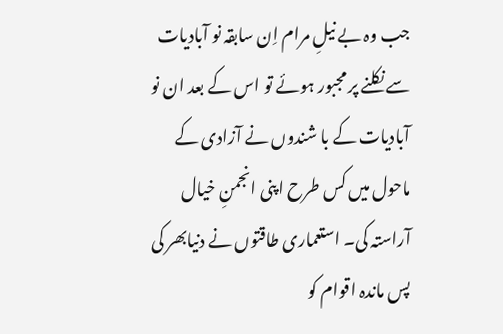جب وہ بے نیلِ مرام اِن سابقہ نو آبادیات سے نکلنے پر مجبور ہوئے تو اس کے بعد ان نو آبادیات کے با شندوں نے آزادی کے ماحول میں کس طرح اپنی انجمنِ خیال آراستہ کی۔ استعماری طاقتوں نے دنیابھر کی پس ماندہ اقوام کو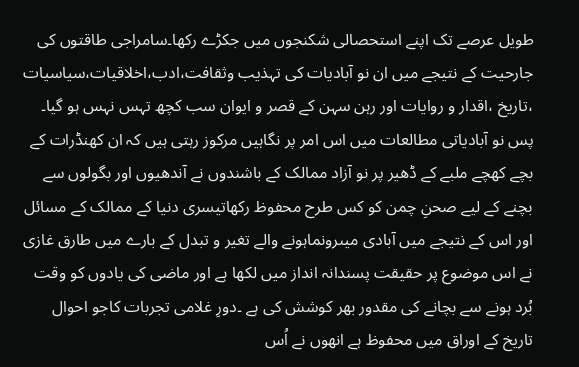طویل عرصے تک اپنے استحصالی شکنجوں میں جکڑے رکھا۔سامراجی طاقتوں کی جارحیت کے نتیجے میں ان نو آبادیات کی تہذیب وثقافت،ادب،اخلاقیات،سیاسیات ،تاریخ ،اقدار و روایات اور رہن سہن کے قصر و ایوان سب کچھ تہس نہس ہو گیا۔ پس نو آبادیاتی مطالعات میں اس امر پر نگاہیں مرکوز رہتی ہیں کہ ان کھنڈرات کے بچے کھچے ملبے کے ڈھیر پر نو آزاد ممالک کے باشندوں نے آندھیوں اور بگولوں سے بچنے کے لیے صحنِ چمن کو کس طرح محفوظ رکھاتیسری دنیا کے ممالک کے مسائل اور اس کے نتیجے میں آبادی میںرونماہونے والے تغیر و تبدل کے بارے میں طارق غازی نے اس موضوع پر حقیقت پسندانہ انداز میں لکھا ہے اور ماضی کی یادوں کو وقت بُرد ہونے سے بچانے کی مقدور بھر کوشش کی ہے ۔دورِ غلامی تجربات کاجو احوال تاریخ کے اوراق میں محفوظ ہے انھوں نے اُس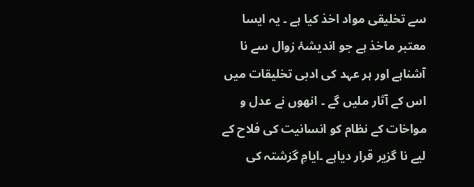سے تخلیقی مواد اخذ کیا ہے ۔ یہ ایسا معتبر ماخذ ہے جو اندیشۂ زوال سے نا آشناہے اور ہر عہد کی ادبی تخلیقات میں اس کے آثار ملیں گے ۔ انھوں نے عدل و مواخات کے نظام کو انسانیت کی فلاح کے لیے نا گزیر قرار دیاہے ۔ایامِ گزشتہ کی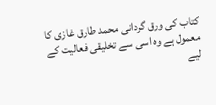کتاب کی ورق گردانی محمد طارق غازی کا معمول ہے وہ اسی سے تخلیقی فعالیت کے لیے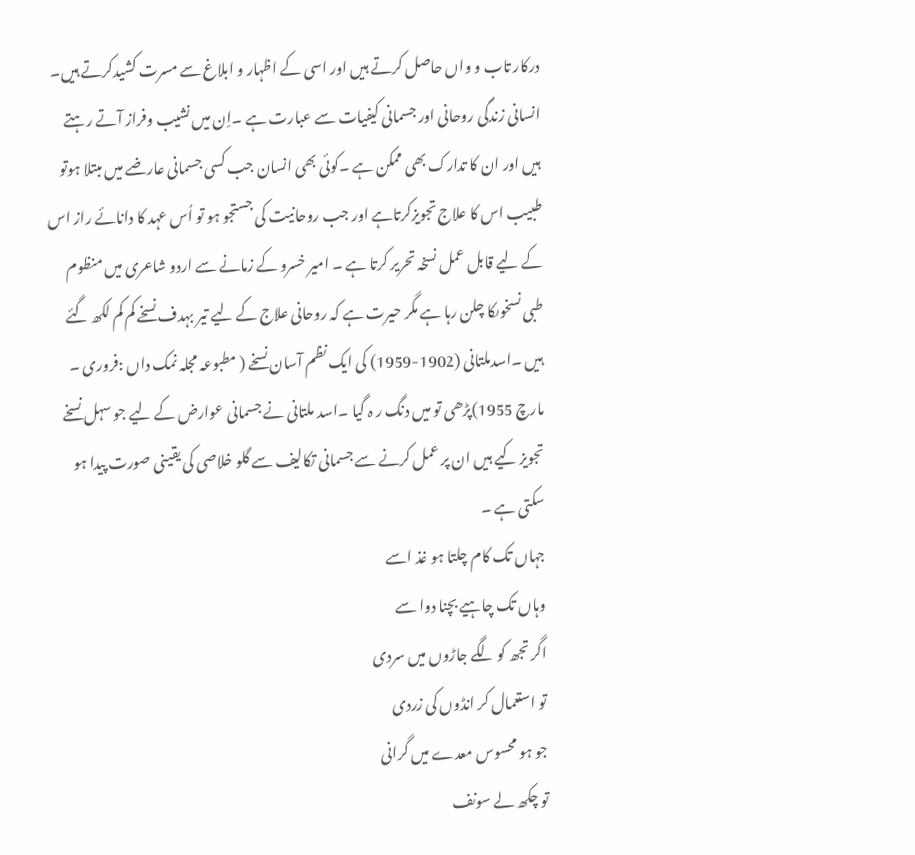درکار تاب و واں حاصل کرتے ہیں اور اسی کے اظہار و ابلاغ سے مسرت کشیدکرتے ہیں۔
انسانی زندگی روحانی اور جسمانی کیفیات سے عبارت ہے ۔اِن میں نشیب وفراز آتے رہتے ہیں اور ان کا تدارک بھی ممکن ہے ۔کوئی بھی انسان جب کسی جسمانی عارضے میں مبتلا ہوتو طبیب اس کا علاج تجویزکرتاہے اور جب روحانیت کی جستجو ہو تو اُس عہد کا دانائے راز اس کے لیے قابل عمل نسخہ تحریر کرتا ہے ۔ امیر خسرو کے زمانے سے اردو شاعری میں منظوم طبی نسخوںکا چلن رہا ہے مگر حیرت ہے کہ روحانی علاج کے لیے تیر بہدف نسخے کم کم لکھ گئے ہیں ۔اسدملتانی (1902-1959) کی ایک نظم آسان نسخے ( مطبوعہ مجلہ نمک داں :فروری ۔ مارچ 1955)پڑھی تو میں دنگ ر ہ گیا ۔اسد ملتانی نے جسمانی عوارض کے لیے جو سہل نسخے تجویز کیے ہیں ان پر عمل کرنے سے جسمانی تکالیف سے گلو خلاصی کی یقینی صورت پیدا ہو سکتی ہے ۔
جہاں تک کام چلتا ہو غذ اسے
وہاں تک چاہیے بچنا دوا سے
اگر تجھ کو لگے جاڑوں میں سردی
تو استعمال کر انڈوں کی زردی
جو ہو محسوس معدے میں گرانی
تو چکھ لے سونف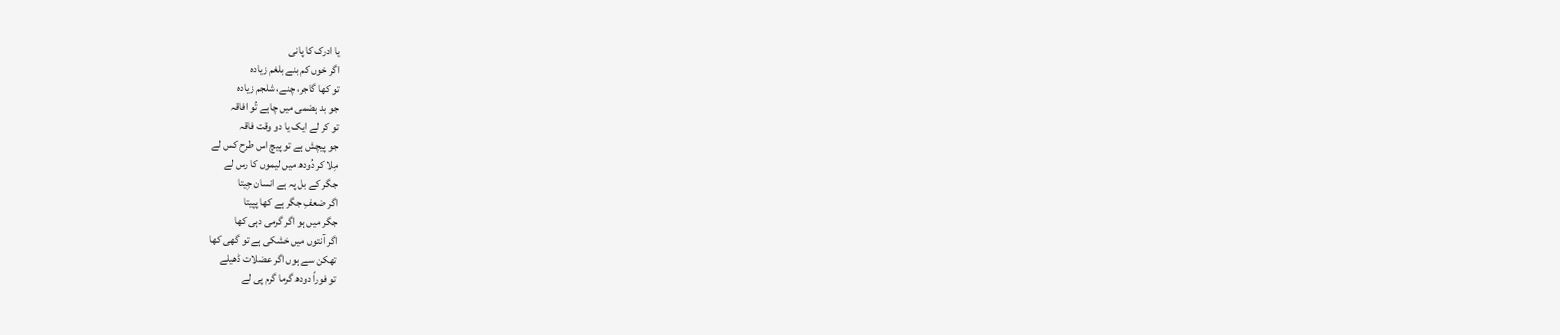یا ادرک کا پانی
اگر خوں کم بنے بلغم زیادہ
تو کھا گاجر، چنے، شلجم زیادہ
جو بد ہضمی میں چاہے تُو افاقہ
تو کر لے ایک یا دو وقت فاقہ
جو پیچش ہے تو پیچ اس طرح کس لے
مِلا کر دُودھ میں لیموں کا رس لے
جگر کے بل پہ ہے انسان جِیتا
اگر ضعفِ جگر ہے کھا پپیتا
جگر میں ہو اگر گرمی دہی کھا
اگر آنتوں میں خشکی ہے تو گھی کھا
تھکن سے ہوں اگر عضلات ڈھیلے
تو فوراً دودھ گرما گرم پی لے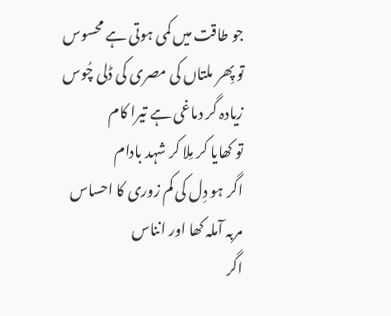جو طاقت میں کمی ہوتی ہے محسوس
تو پِھر ملتاں کی مصری کی ڈلی چُوس
زیادہ گر دماغی ہے تیرا کام
تو کھایا کر مِلا کر شہد بادام
اگر ہو دِل کی کم زوری کا احساس
مربہ آملہ کھا اور انناس
اگر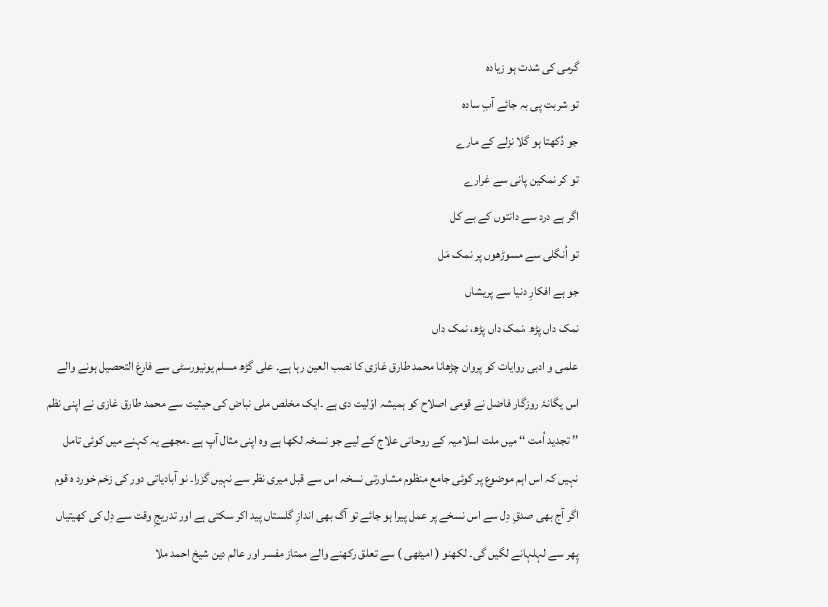گرمی کی شدت ہو زیادہ
تو شربت پی بہ جائے آبِ سادہ
جو دُکھتا ہو گلا نزلے کے مارے
تو کر نمکین پانی سے غرارے
اگر ہے درد سے دانتوں کے بے کل
تو اُنگلی سے مسوڑھوں پر نمک مَل
جو ہے افکارِ دنیا سے پریشاں
نمک داں پڑھ ،نمک داں پڑھ، نمک داں
علمی و ادبی روایات کو پروان چڑھانا محمد طارق غازی کا نصب العین رہا ہے۔ علی گڑھ مسلم یونیورسٹی سے فارغ التحصیل ہونے والے اس یگانۂ روزگار فاضل نے قومی اصلاح کو ہمیشہ اوّلیت دی ہے ۔ایک مخلص ملی نباض کی حیثیت سے محمد طارق غازی نے اپنی نظم ’’ تجدید اُمت ‘‘ میں ملت اسلامیہ کے روحانی علاج کے لیے جو نسخہ لکھا ہے وہ اپنی مثال آپ ہے ۔مجھے یہ کہنے میں کوئی تامل نہیں کہ اس اہم موضوع پر کوئی جامع منظوم مشاورتی نسخہ اس سے قبل میری نظر سے نہیں گزرا۔ نو آبادیاتی دور کی زخم خورد ہ قوم اگر آج بھی صدقِ دِل سے اس نسخے پر عمل پیرا ہو جائے تو آگ بھی اندازِ گلستاں پید اکر سکتی ہے اور تدریجِ وقت سے دِل کی کھیتیاں پِھر سے لہلہانے لگیں گی۔ لکھنو ( امیٹھی ) سے تعلق رکھنے والے ممتاز مفسر اور عالم دین شیخ احمد ملا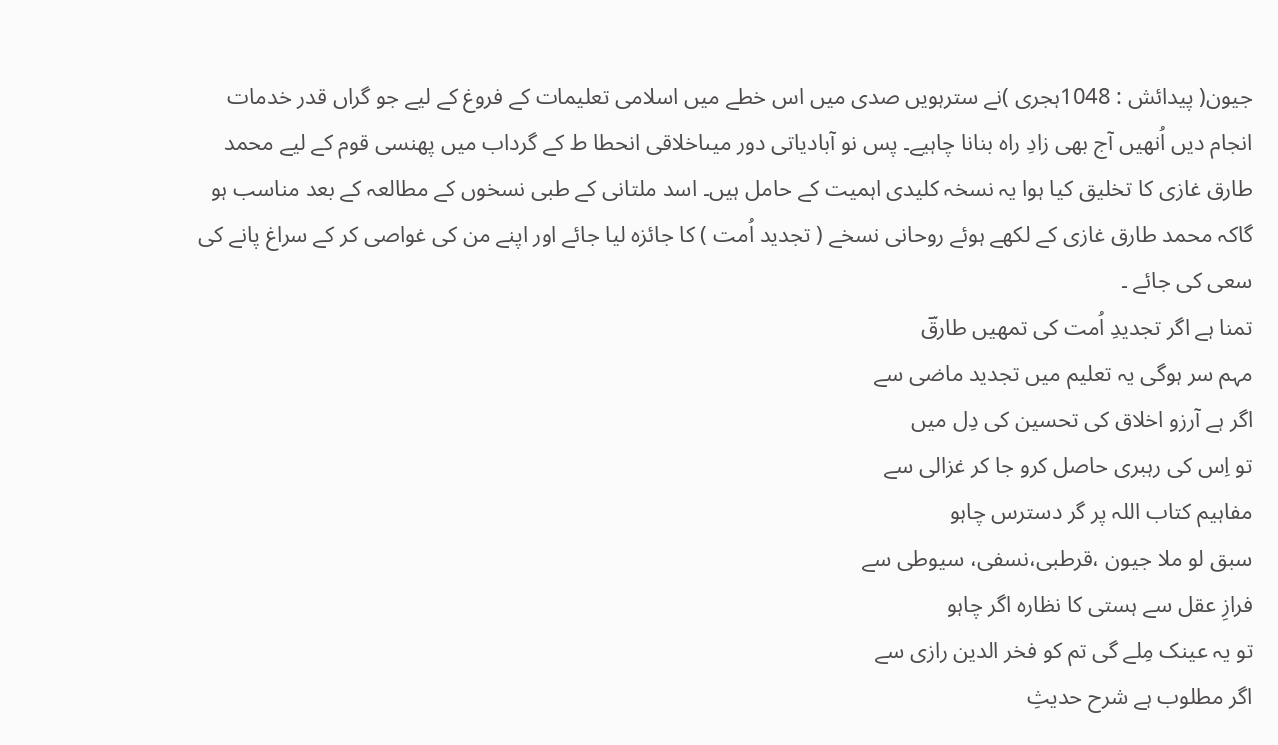جیون( پیدائش : 1048ہجری )نے سترہویں صدی میں اس خطے میں اسلامی تعلیمات کے فروغ کے لیے جو گراں قدر خدمات انجام دیں اُنھیں آج بھی زادِ راہ بنانا چاہیے۔ پس نو آبادیاتی دور میںاخلاقی انحطا ط کے گرداب میں پھنسی قوم کے لیے محمد طارق غازی کا تخلیق کیا ہوا یہ نسخہ کلیدی اہمیت کے حامل ہیں۔ اسد ملتانی کے طبی نسخوں کے مطالعہ کے بعد مناسب ہو گاکہ محمد طارق غازی کے لکھے ہوئے روحانی نسخے ( تجدید اُمت ) کا جائزہ لیا جائے اور اپنے من کی غواصی کر کے سراغ پانے کی سعی کی جائے ۔
تمنا ہے اگر تجدیدِ اُمت کی تمھیں طارقؔ
مہم سر ہوگی یہ تعلیم میں تجدید ماضی سے
اگر ہے آرزو اخلاق کی تحسین کی دِل میں
تو اِس کی رہبری حاصل کرو جا کر غزالی سے
مفاہیم کتاب اللہ پر گر دسترس چاہو
سبق لو ملا جیون ،قرطبی،نسفی، سیوطی سے
فرازِ عقل سے ہستی کا نظارہ اگر چاہو
تو یہ عینک مِلے گی تم کو فخر الدین رازی سے
اگر مطلوب ہے شرح حدیثِ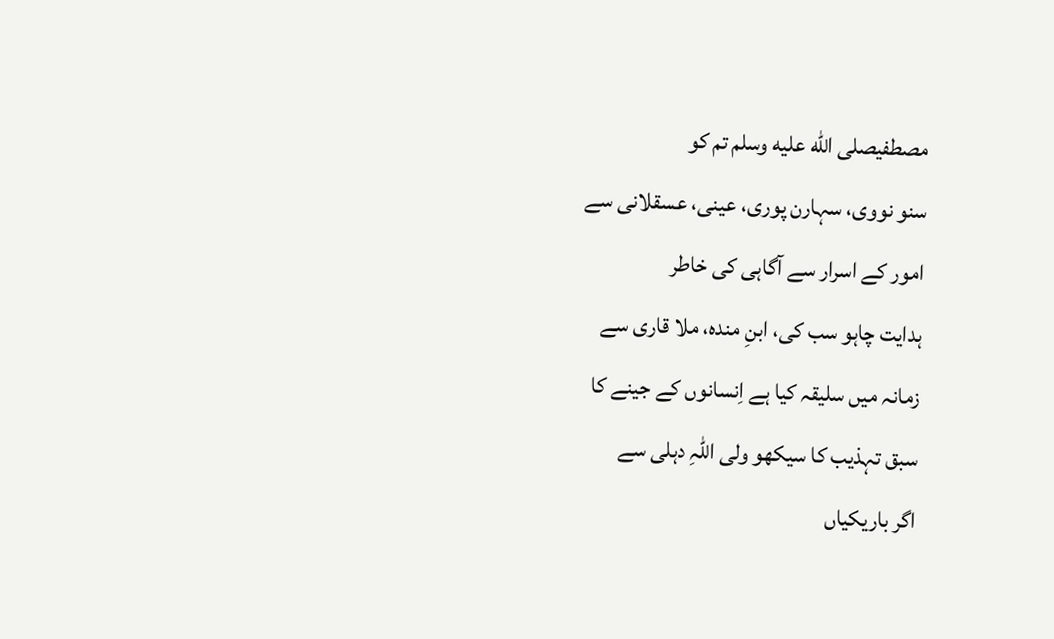مصطفیصلى الله عليه وسلم تم کو
سنو نووی، سہارن پوری، عینی، عسقلانی سے
امور کے اسرار سے آگاہی کی خاطر
ہدایت چاہو سب کی، ابنِ مندہ، ملا قاری سے
زمانہ میں سلیقہ کیا ہے اِنسانوں کے جینے کا
سبق تہذیب کا سیکھو ولی اللہِ دہلی سے
اگر باریکیاں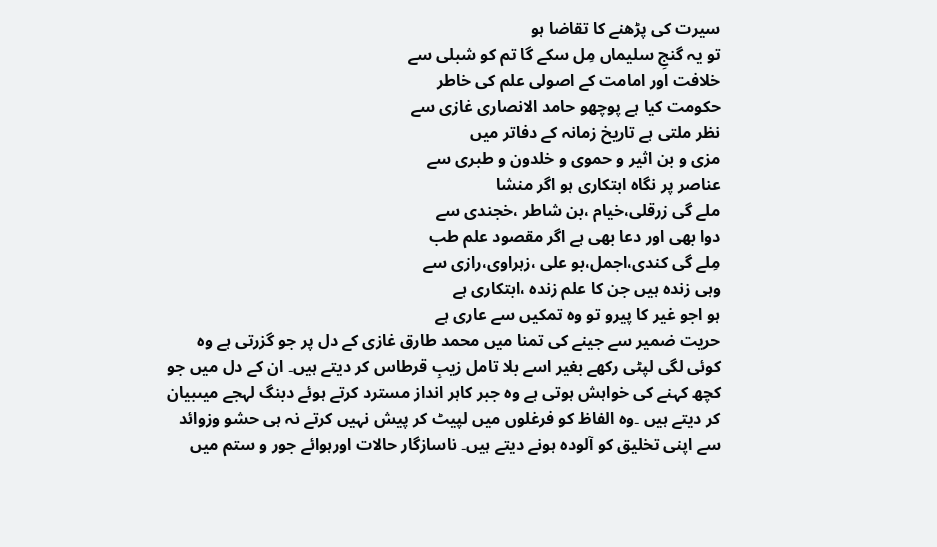سیرت کی پڑھنے کا تقاضا ہو
تو یہ گنجِ سلیماں مِل سکے گا تم کو شبلی سے
خلافت اور امامت کے اصولی علم کی خاطر
حکومت کیا ہے پوچھو حامد الانصاری غازی سے
نظر ملتی ہے تاریخ زمانہ کے دفاتر میں
مزی و بن اثیر و حموی و خلدون و طبری سے
عناصر پر نگاہ ابتکاری ہو اگر منشا
ملے گی زرقلی،خیام ،بن شاطر ،خجندی سے
دوا بھی اور دعا بھی ہے اگر مقصود علم طب
مِلے گی کندی،اجمل،بو علی ،زہراوی،رازی سے
وہی زندہ ہیں جن کا علم زندہ ،ابتکاری ہے
ہو اجو غیر کا پیرو تو وہ تمکیں سے عاری ہے
حریت ضمیر سے جینے کی تمنا میں محمد طارق غازی کے دل پر جو گزرتی ہے وہ کوئی لگی لپٹی رکھے بغیر اسے بلا تامل زیبِ قرطاس کر دیتے ہیں۔ ان کے دل میں جو کچھ کہنے کی خواہش ہوتی ہے وہ جبر کاہر انداز مسترد کرتے ہوئے دبنگ لہجے میںبیان کر دیتے ہیں ۔وہ الفاظ کو فرغلوں میں لپیٹ کر پیش نہیں کرتے نہ ہی حشو وزوائد سے اپنی تخلیق کو آلودہ ہونے دیتے ہیں۔ ناسازگار حالات اورہوائے جور و ستم میں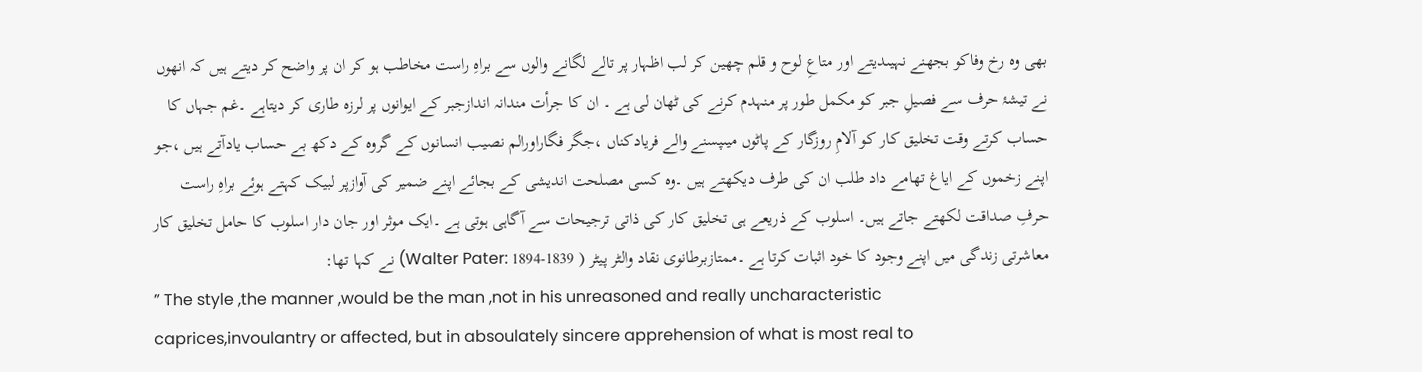بھی وہ رخ وفاکو بجھنے نہیںدیتے اور متاعِ لوح و قلم چھین کر لب اظہار پر تالے لگانے والوں سے براہِ راست مخاطب ہو کر ان پر واضح کر دیتے ہیں کہ انھوں نے تیشۂ حرف سے فصیلِ جبر کو مکمل طور پر منہدم کرنے کی ٹھان لی ہے ۔ ان کا جرأت مندانہ اندازجبر کے ایوانوں پر لرزہ طاری کر دیتاہے ۔غم جہاں کا حساب کرتے وقت تخلیق کار کو آلامِ روزگار کے پاٹوں میںپسنے والے فریادکناں ،جگر فگاراورالم نصیب انسانوں کے گروہ کے دکھ بے حساب یادآتے ہیں ،جو اپنے زخموں کے ایاغ تھامے داد طلب ان کی طرف دیکھتے ہیں ۔وہ کسی مصلحت اندیشی کے بجائے اپنے ضمیر کی آوازپر لبیک کہتے ہوئے براہِ راست حرفِ صداقت لکھتے جاتے ہیں۔ اسلوب کے ذریعے ہی تخلیق کار کی ذاتی ترجیحات سے آگاہی ہوتی ہے ۔ایک موثر اور جان دار اسلوب کا حامل تخلیق کار معاشرتی زندگی میں اپنے وجود کا خود اثبات کرتا ہے ۔ممتازبرطانوی نقاد والٹر پیٹر ( 1839-1894 :Walter Pater) نے کہا تھا:
” The style ,the manner ,would be the man ,not in his unreasoned and really uncharacteristic caprices,invoulantry or affected, but in absoulately sincere apprehension of what is most real to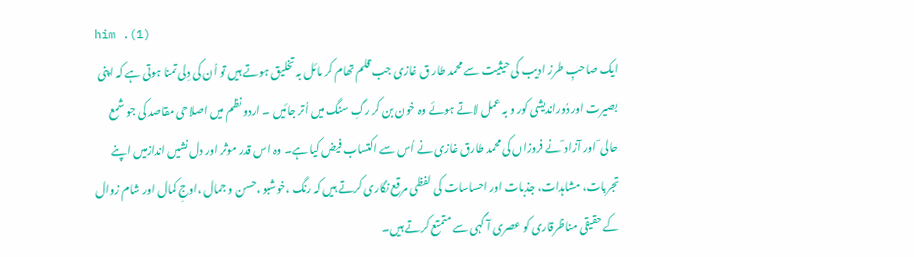him .(1)
ایک صاحبِ طرز ادیب کی حیثیت سے محمد طار ق غازی جب قلم تھام کر مائل بہ تخلیق ہوتے ہیں تو اُن کی دِلی تمنا ہوتی ہے کہ اپنی بصیرت اور دُوراندیشی کور و بہ عمل لاتے ہوئے وہ خون بن کر رگِ سنگ میں اُتر جائیں ۔ اردو نظم میں اصلاحی مقاصد کی جو شمع حالی ؔ اور آزاد ؔ نے فروزاں کی محمد طارق غازی نے اُس سے اکتساب فیض کیا ہے۔ وہ اس قدر موثر اور دل نشیں اندازمیں اپنے تجربات، مشاہدات، جذبات اور احساسات کی لفظی مرقع نگاری کرتے ہیں کہ رنگ ،خوشبو ،حسن و جمال ،اوجِ کمال اور شام زوال کے حقیقی مناظرقاری کو عصری آ گہی سے متمتع کرتے ہیں۔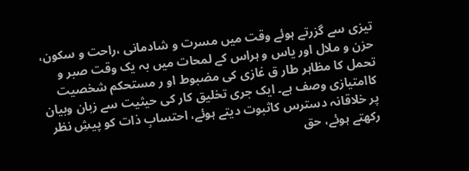تیزی سے گزرتے ہوئے وقت میں مسرت و شادمانی ،راحت و سکون، حزن و ملال اور یاس و ہراس کے لمحات میں بہ یک وقت صبر و تحمل کا مظاہر طار ق غازی کی مضبوط او ر مستحکم شخصیت کاامتیازی وصف ہے۔ ایک جری تخلیق کار کی حیثیت سے زبان وبیان پر خلاقانہ دسترس کاثبوت دیتے ہوئے، احتسابِ ذات کو پیشِ نظر رکھتے ہوئے، حق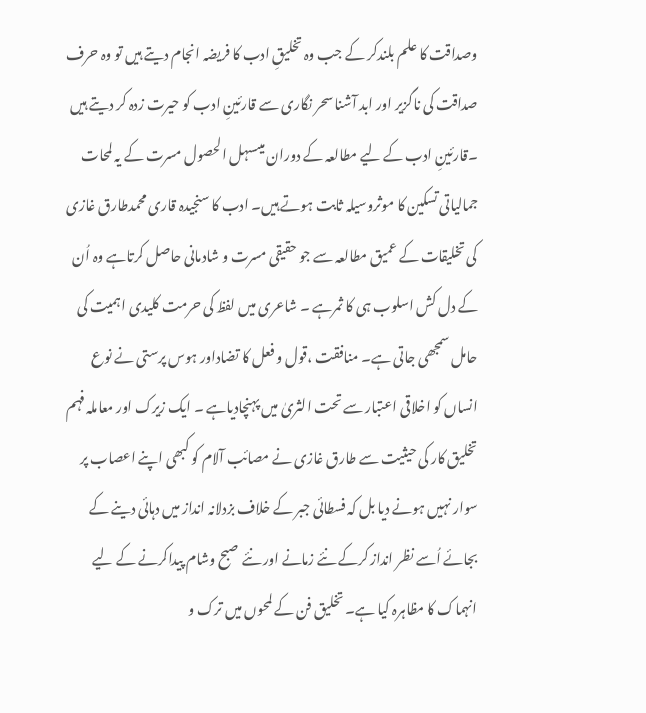وصداقت کا علم بلندکر کے جب وہ تخلیقِ ادب کا فریضہ انجام دیتے ہیں تو وہ حرف صداقت کی ناگزیر اور ابد آشنا سحر نگاری سے قارئینِ ادب کو حیرت زدہ کر دیتے ہیں ۔قارئینِ ادب کے لیے مطالعہ کے دوران میںسہل الحصول مسرت کے یہ لمحات جمالیاتی تسکین کا موثروسیلہ ثابت ہوتے ہیں۔ ادب کا سنجیدہ قاری محمدطارق غازی کی تخلیقات کے عمیق مطالعہ سے جو حقیقی مسرت و شادمانی حاصل کرتاہے وہ اُن کے دل کش اسلوب ہی کا ثمرہے ۔ شاعری میں لفظ کی حرمت کلیدی اہمیت کی حامل سمجھی جاتی ہے۔ منافقت ،قول و فعل کا تضاداور ہوس پرستی نے نوع انساں کو اخلاقی اعتبار سے تحت الثریٰ میں پہنچادیاہے ۔ ایک زیرک اور معاملہ فہم تخلیق کار کی حیثیت سے طارق غازی نے مصائب آلام کو کبھی اپنے اعصاب پر سوار نہیں ہونے دیا بل کہ فسطائی جبر کے خلاف بزدلانہ انداز میں دہائی دینے کے بجائے اُسے نظر انداز کرکے نئے زمانے اور نئے صبح وشام پیداکرنے کے لیے انہماک کا مظاہرہ کیا ہے۔ تخلیق فن کے لمحوں میں ترک و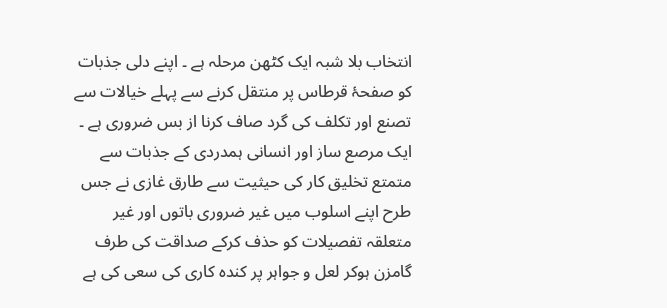انتخاب بلا شبہ ایک کٹھن مرحلہ ہے ۔ اپنے دلی جذبات کو صفحۂ قرطاس پر منتقل کرنے سے پہلے خیالات سے تصنع اور تکلف کی گرد صاف کرنا از بس ضروری ہے ۔ ایک مرصع ساز اور انسانی ہمدردی کے جذبات سے متمتع تخلیق کار کی حیثیت سے طارق غازی نے جس طرح اپنے اسلوب میں غیر ضروری باتوں اور غیر متعلقہ تفصیلات کو حذف کرکے صداقت کی طرف گامزن ہوکر لعل و جواہر پر کندہ کاری کی سعی کی ہے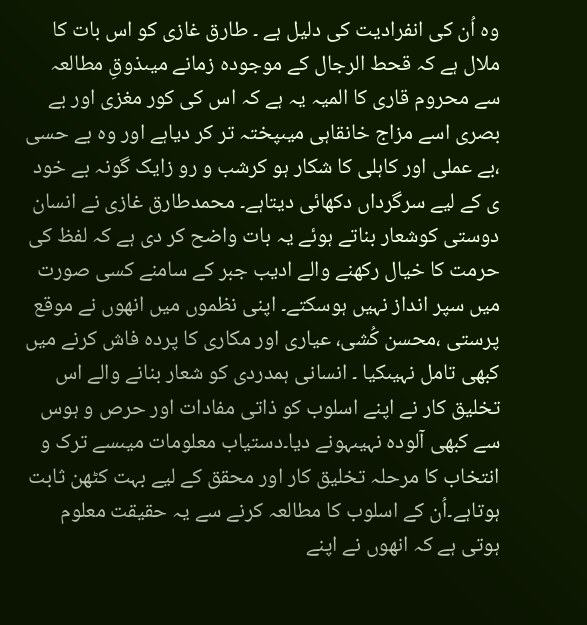وہ اُن کی انفرادیت کی دلیل ہے ۔ طارق غازی کو اس بات کا ملال ہے کہ قحط الرجال کے موجودہ زمانے میںذوقِ مطالعہ سے محروم قاری کا المیہ یہ ہے کہ اس کی کور مغزی اور بے بصری اسے مزاج خانقاہی میںپختہ تر کر دیاہے اور وہ بے حسی ،بے عملی اور کاہلی کا شکار ہو کرشب و رو زایک گونہ بے خود ی کے لیے سرگرداں دکھائی دیتاہے۔ محمدطارق غازی نے انسان دوستی کوشعار بناتے ہوئے یہ بات واضح کر دی ہے کہ لفظ کی حرمت کا خیال رکھنے والے ادیب جبر کے سامنے کسی صورت میں سپر انداز نہیں ہوسکتے۔ اپنی نظموں میں انھوں نے موقع پرستی ،محسن کُشی، عیاری اور مکاری کا پردہ فاش کرنے میں کبھی تامل نہیںکیا ۔ انسانی ہمدردی کو شعار بنانے والے اس تخلیق کار نے اپنے اسلوب کو ذاتی مفادات اور حرص و ہوس سے کبھی آلودہ نہیںہونے دیا۔دستیاب معلومات میںسے ترک و انتخاب کا مرحلہ تخلیق کار اور محقق کے لیے بہت کٹھن ثابت ہوتاہے۔اُن کے اسلوب کا مطالعہ کرنے سے یہ حقیقت معلوم ہوتی ہے کہ انھوں نے اپنے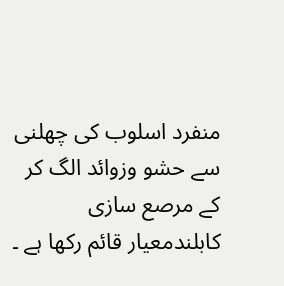منفرد اسلوب کی چھلنی سے حشو وزوائد الگ کر کے مرصع سازی کابلندمعیار قائم رکھا ہے ۔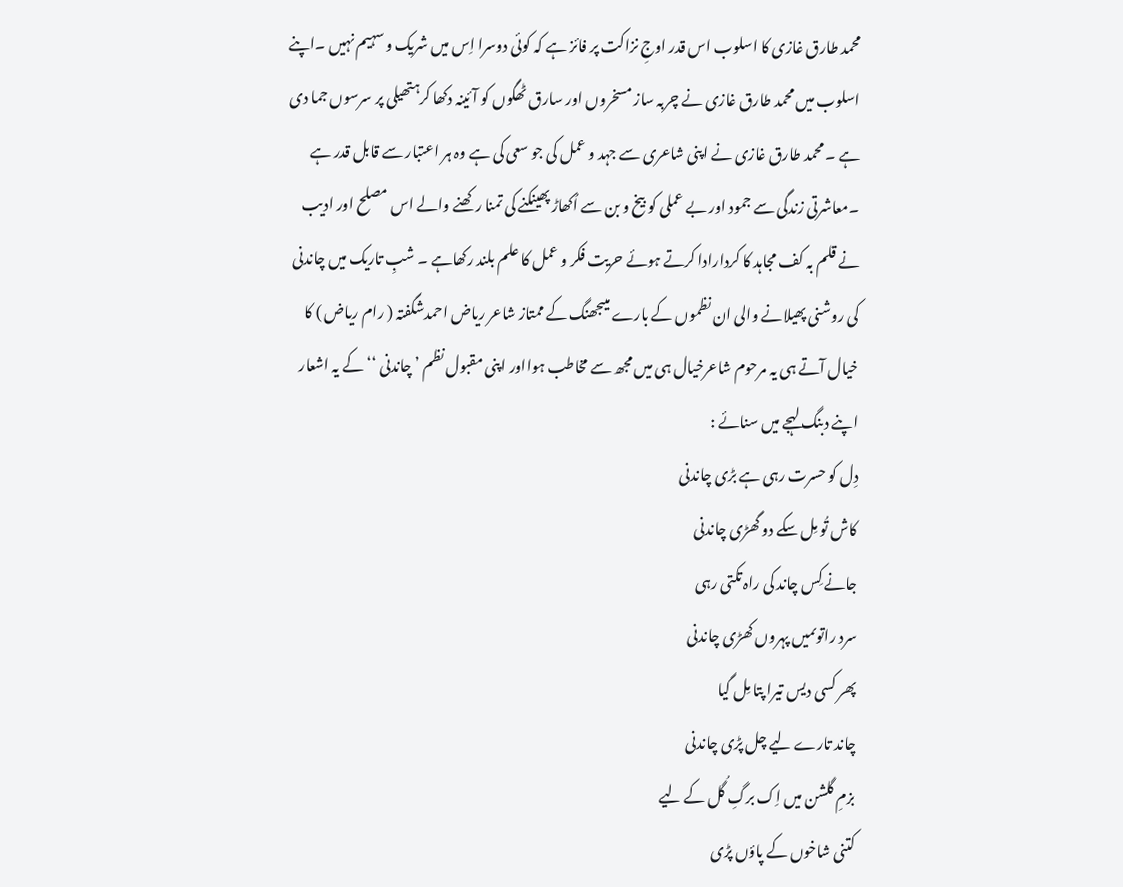محمد طارق غازی کا اسلوب اس قدر اوجِ نزاکت پر فائز ہے کہ کوئی دوسرا اِس میں شریک و سہیم نہیں ۔اپنے اسلوب میں محمد طارق غازی نے چربہ ساز مسخروں اور سارق ٹھگوں کو آئینہ دکھا کرہتھیلی پر سرسوں جما دی ہے ۔ محمد طارق غازی نے اپنی شاعری سے جہد و عمل کی جو سعی کی ہے وہ ہر اعتبار سے قابل قدر ہے ۔معاشرتی زندگی سے جمود اور بے عملی کو بیخ و بن سے اُکھاڑ پھینکنے کی تمنا رکھنے والے اس مصلح اور ادیب نے قلم بہ کف مجاہد کا کردارادا کرتے ہوئے حریت فکر و عمل کا علم بلند رکھاہے ۔ شبِ تاریک میں چاندنی کی روشنی پھیلانے والی ان نظموں کے بارے میںجھنگ کے ممتاز شاعر ریاض احمدشگفتہ ( رام ریاض ) کا خیال آتے ہی یہ مرحوم شاعرخیال ہی میں مجھ سے مخاطب ہوااور اپنی مقبول نظم ’ چاندنی ‘‘ کے یہ اشعار اپنے دبنگ لہجے میں سنائے :
دِل کو حسرت رہی ہے بڑی چاندنی
کاش تُو مِل سکے دو گھڑی چاندنی
جانے کِس چاند کی راہ تکتی رہی
سرد راتوںمیں پہروں کھڑی چاندنی
پھر کسی دیس تیرا پتا مِل گیا
چاند تارے لیے چل پڑی چاندنی
بزمِ گلشن میں اِک برگِ گُل کے لیے
کتنی شاخوں کے پاؤں پڑی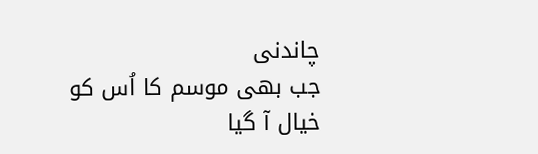چاندنی
جب بھی موسم کا اُس کو خیال آ گیا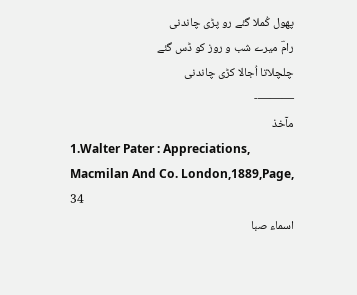پھول کُملا گئے رو پڑی چاندنی
رامؔ میرے شب و روز کو ڈس گئے
چلچلاتا اُجالا کڑی چاندنی
———-
مآخذ
1.Walter Pater : Appreciations, Macmilan And Co. London,1889,Page, 34
اسماء صبا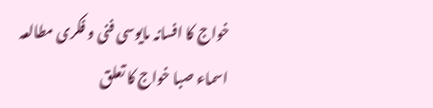خواج کا افسانہ مایوسی فنی و فکری مطالعہ
اسماء صبا خواج کا تعلق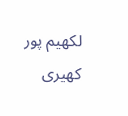لکھیم پور کھیری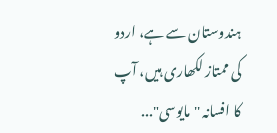ہندوستان سے ہے، اردو کی ممتاز لکھاری ہیں، آپ کا افسانہ ''مایوسی"...